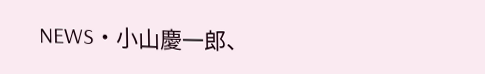NEWS・小山慶一郎、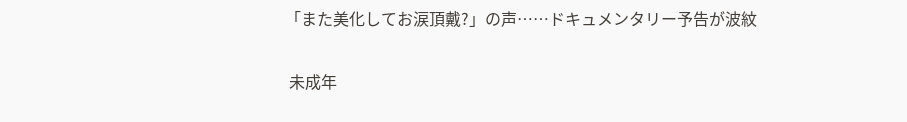「また美化してお涙頂戴?」の声……ドキュメンタリー予告が波紋

 未成年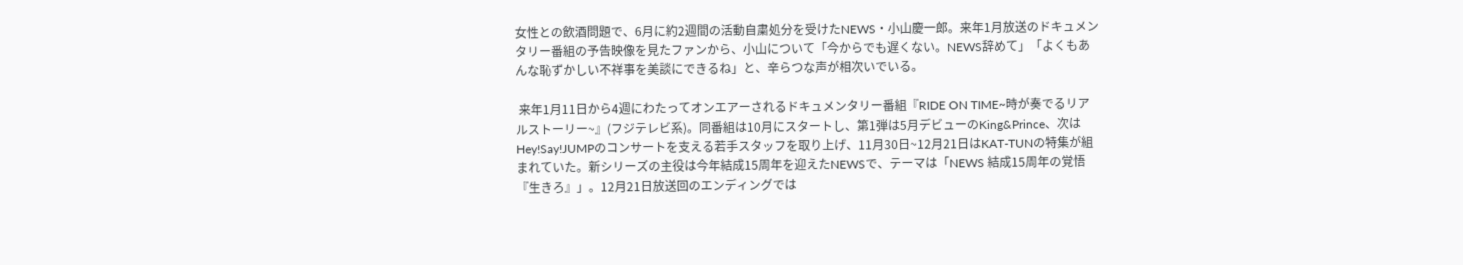女性との飲酒問題で、6月に約2週間の活動自粛処分を受けたNEWS・小山慶一郎。来年1月放送のドキュメンタリー番組の予告映像を見たファンから、小山について「今からでも遅くない。NEWS辞めて」「よくもあんな恥ずかしい不祥事を美談にできるね」と、辛らつな声が相次いでいる。

 来年1月11日から4週にわたってオンエアーされるドキュメンタリー番組『RIDE ON TIME~時が奏でるリアルストーリー~』(フジテレビ系)。同番組は10月にスタートし、第1弾は5月デビューのKing&Prince、次はHey!Say!JUMPのコンサートを支える若手スタッフを取り上げ、11月30日~12月21日はKAT-TUNの特集が組まれていた。新シリーズの主役は今年結成15周年を迎えたNEWSで、テーマは「NEWS 結成15周年の覚悟『生きろ』」。12月21日放送回のエンディングでは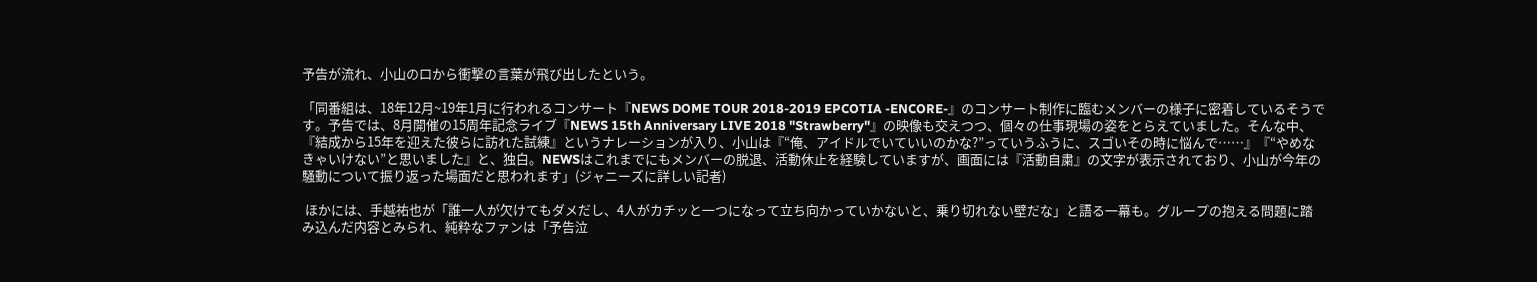予告が流れ、小山の口から衝撃の言葉が飛び出したという。

「同番組は、18年12月~19年1月に行われるコンサート『NEWS DOME TOUR 2018-2019 EPCOTIA -ENCORE-』のコンサート制作に臨むメンバーの様子に密着しているそうです。予告では、8月開催の15周年記念ライブ『NEWS 15th Anniversary LIVE 2018 "Strawberry"』の映像も交えつつ、個々の仕事現場の姿をとらえていました。そんな中、『結成から15年を迎えた彼らに訪れた試練』というナレーションが入り、小山は『“俺、アイドルでいていいのかな?”っていうふうに、スゴいその時に悩んで……』『“やめなきゃいけない”と思いました』と、独白。NEWSはこれまでにもメンバーの脱退、活動休止を経験していますが、画面には『活動自粛』の文字が表示されており、小山が今年の騒動について振り返った場面だと思われます」(ジャニーズに詳しい記者)

 ほかには、手越祐也が「誰一人が欠けてもダメだし、4人がカチッと一つになって立ち向かっていかないと、乗り切れない壁だな」と語る一幕も。グループの抱える問題に踏み込んだ内容とみられ、純粋なファンは「予告泣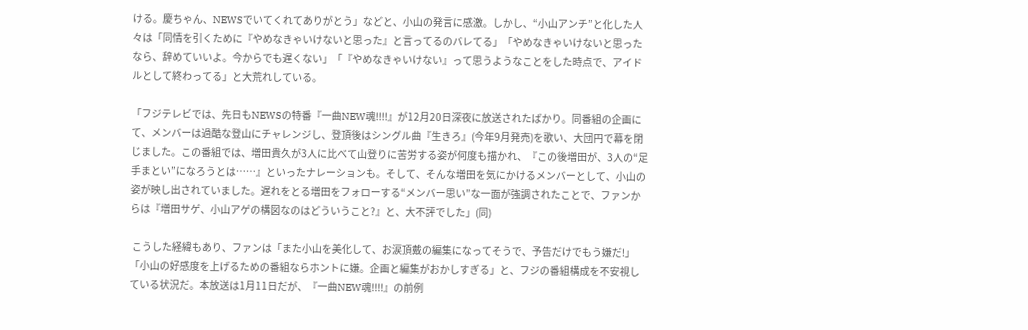ける。慶ちゃん、NEWSでいてくれてありがとう」などと、小山の発言に感激。しかし、“小山アンチ”と化した人々は「同情を引くために『やめなきゃいけないと思った』と言ってるのバレてる」「やめなきゃいけないと思ったなら、辞めていいよ。今からでも遅くない」「『やめなきゃいけない』って思うようなことをした時点で、アイドルとして終わってる」と大荒れしている。

「フジテレビでは、先日もNEWSの特番『一曲NEW魂!!!!』が12月20日深夜に放送されたばかり。同番組の企画にて、メンバーは過酷な登山にチャレンジし、登頂後はシングル曲『生きろ』(今年9月発売)を歌い、大団円で幕を閉じました。この番組では、増田貴久が3人に比べて山登りに苦労する姿が何度も描かれ、『この後増田が、3人の“足手まとい”になろうとは……』といったナレーションも。そして、そんな増田を気にかけるメンバーとして、小山の姿が映し出されていました。遅れをとる増田をフォローする“メンバー思い”な一面が強調されたことで、ファンからは『増田サゲ、小山アゲの構図なのはどういうこと?』と、大不評でした」(同)

 こうした経緯もあり、ファンは「また小山を美化して、お涙頂戴の編集になってそうで、予告だけでもう嫌だ!」「小山の好感度を上げるための番組ならホントに嫌。企画と編集がおかしすぎる」と、フジの番組構成を不安視している状況だ。本放送は1月11日だが、『一曲NEW魂!!!!』の前例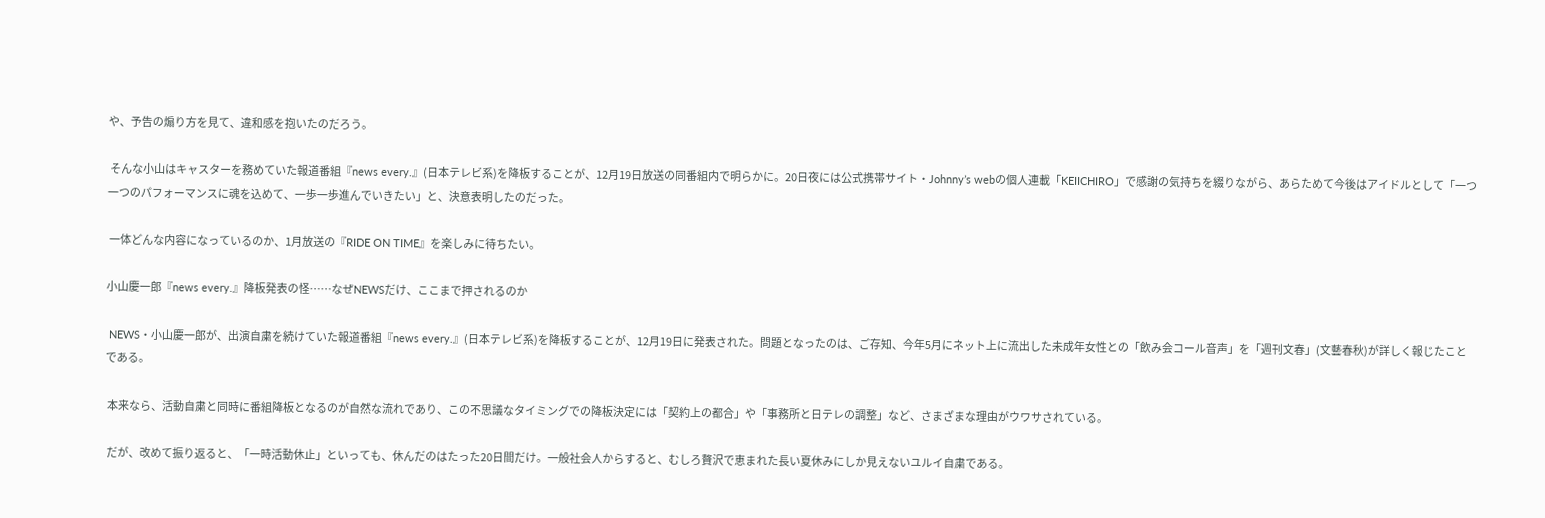や、予告の煽り方を見て、違和感を抱いたのだろう。

 そんな小山はキャスターを務めていた報道番組『news every.』(日本テレビ系)を降板することが、12月19日放送の同番組内で明らかに。20日夜には公式携帯サイト・Johnny’s webの個人連載「KEIICHIRO」で感謝の気持ちを綴りながら、あらためて今後はアイドルとして「一つ一つのパフォーマンスに魂を込めて、一歩一歩進んでいきたい」と、決意表明したのだった。

 一体どんな内容になっているのか、1月放送の『RIDE ON TIME』を楽しみに待ちたい。

小山慶一郎『news every.』降板発表の怪……なぜNEWSだけ、ここまで押されるのか

 NEWS・小山慶一郎が、出演自粛を続けていた報道番組『news every.』(日本テレビ系)を降板することが、12月19日に発表された。問題となったのは、ご存知、今年5月にネット上に流出した未成年女性との「飲み会コール音声」を「週刊文春」(文藝春秋)が詳しく報じたことである。

 本来なら、活動自粛と同時に番組降板となるのが自然な流れであり、この不思議なタイミングでの降板決定には「契約上の都合」や「事務所と日テレの調整」など、さまざまな理由がウワサされている。

 だが、改めて振り返ると、「一時活動休止」といっても、休んだのはたった20日間だけ。一般社会人からすると、むしろ贅沢で恵まれた長い夏休みにしか見えないユルイ自粛である。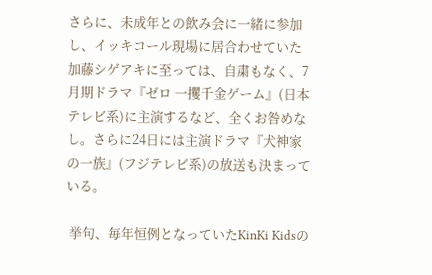さらに、未成年との飲み会に一緒に参加し、イッキコール現場に居合わせていた加藤シゲアキに至っては、自粛もなく、7月期ドラマ『ゼロ 一攫千金ゲーム』(日本テレビ系)に主演するなど、全くお咎めなし。さらに24日には主演ドラマ『犬神家の一族』(フジテレビ系)の放送も決まっている。

 挙句、毎年恒例となっていたKinKi Kidsの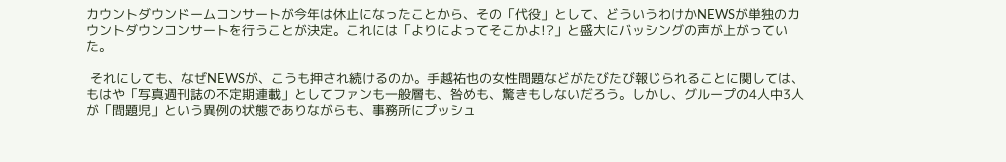カウントダウンドームコンサートが今年は休止になったことから、その「代役」として、どういうわけかNEWSが単独のカウントダウンコンサートを行うことが決定。これには「よりによってそこかよ!?」と盛大にバッシングの声が上がっていた。

 それにしても、なぜNEWSが、こうも押され続けるのか。手越祐也の女性問題などがたびたび報じられることに関しては、もはや「写真週刊誌の不定期連載」としてファンも一般層も、咎めも、驚きもしないだろう。しかし、グループの4人中3人が「問題児」という異例の状態でありながらも、事務所にプッシュ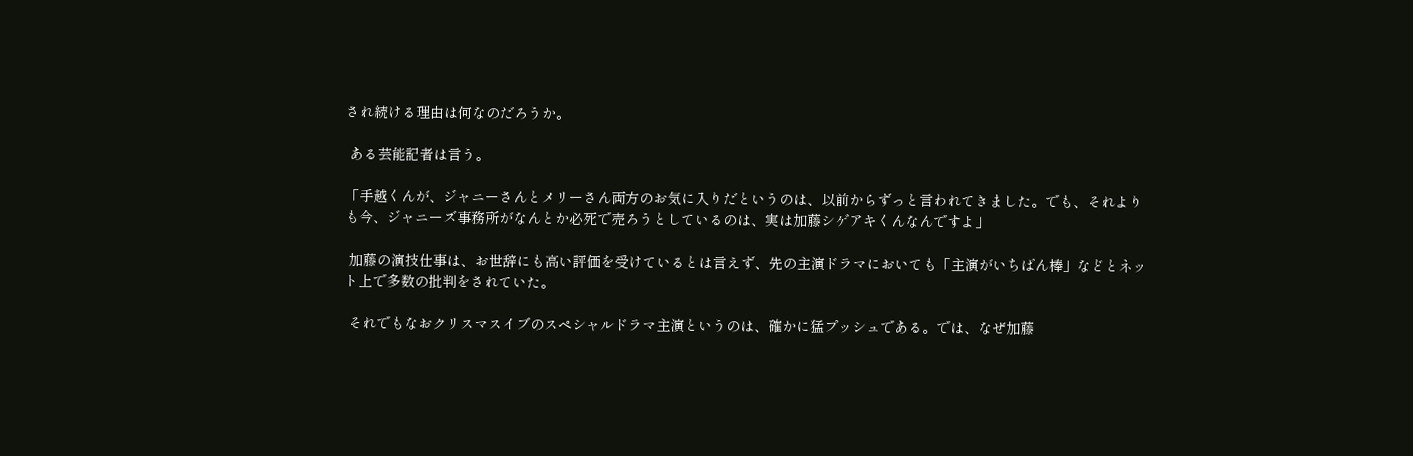され続ける理由は何なのだろうか。

 ある芸能記者は言う。

「手越くんが、ジャニーさんとメリーさん両方のお気に入りだというのは、以前からずっと言われてきました。でも、それよりも今、ジャニーズ事務所がなんとか必死で売ろうとしているのは、実は加藤シゲアキくんなんですよ」

 加藤の演技仕事は、お世辞にも高い評価を受けているとは言えず、先の主演ドラマにおいても「主演がいちばん棒」などとネット上で多数の批判をされていた。

 それでもなおクリスマスイブのスペシャルドラマ主演というのは、確かに猛プッシュである。では、なぜ加藤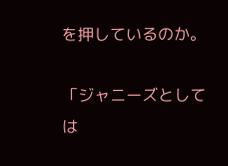を押しているのか。

「ジャニーズとしては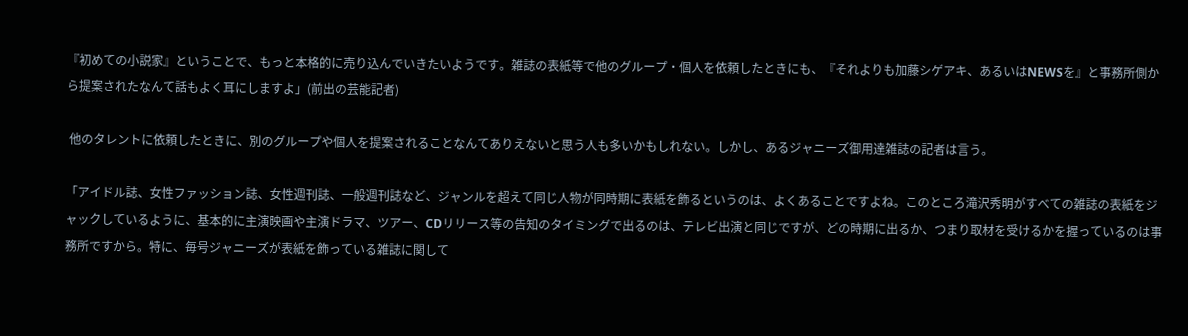『初めての小説家』ということで、もっと本格的に売り込んでいきたいようです。雑誌の表紙等で他のグループ・個人を依頼したときにも、『それよりも加藤シゲアキ、あるいはNEWSを』と事務所側から提案されたなんて話もよく耳にしますよ」(前出の芸能記者)

 他のタレントに依頼したときに、別のグループや個人を提案されることなんてありえないと思う人も多いかもしれない。しかし、あるジャニーズ御用達雑誌の記者は言う。

「アイドル誌、女性ファッション誌、女性週刊誌、一般週刊誌など、ジャンルを超えて同じ人物が同時期に表紙を飾るというのは、よくあることですよね。このところ滝沢秀明がすべての雑誌の表紙をジャックしているように、基本的に主演映画や主演ドラマ、ツアー、CDリリース等の告知のタイミングで出るのは、テレビ出演と同じですが、どの時期に出るか、つまり取材を受けるかを握っているのは事務所ですから。特に、毎号ジャニーズが表紙を飾っている雑誌に関して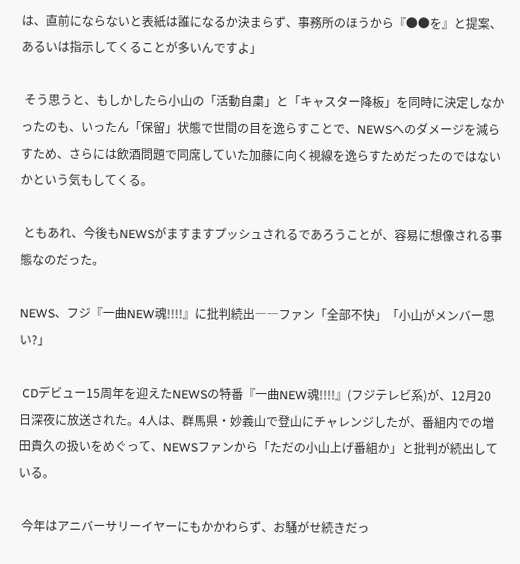は、直前にならないと表紙は誰になるか決まらず、事務所のほうから『●●を』と提案、あるいは指示してくることが多いんですよ」

 そう思うと、もしかしたら小山の「活動自粛」と「キャスター降板」を同時に決定しなかったのも、いったん「保留」状態で世間の目を逸らすことで、NEWSへのダメージを減らすため、さらには飲酒問題で同席していた加藤に向く視線を逸らすためだったのではないかという気もしてくる。

 ともあれ、今後もNEWSがますますプッシュされるであろうことが、容易に想像される事態なのだった。

NEWS、フジ『一曲NEW魂!!!!』に批判続出――ファン「全部不快」「小山がメンバー思い?」

 CDデビュー15周年を迎えたNEWSの特番『一曲NEW魂!!!!』(フジテレビ系)が、12月20日深夜に放送された。4人は、群馬県・妙義山で登山にチャレンジしたが、番組内での増田貴久の扱いをめぐって、NEWSファンから「ただの小山上げ番組か」と批判が続出している。

 今年はアニバーサリーイヤーにもかかわらず、お騒がせ続きだっ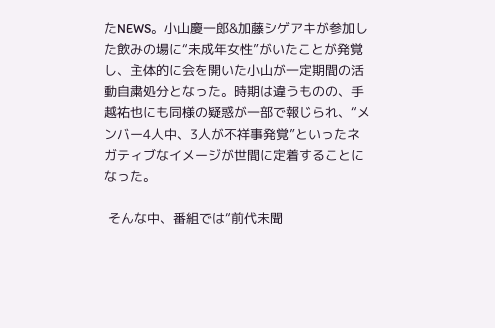たNEWS。小山慶一郎&加藤シゲアキが参加した飲みの場に“未成年女性”がいたことが発覚し、主体的に会を開いた小山が一定期間の活動自粛処分となった。時期は違うものの、手越祐也にも同様の疑惑が一部で報じられ、“メンバー4人中、3人が不祥事発覚”といったネガティブなイメージが世間に定着することになった。

 そんな中、番組では“前代未聞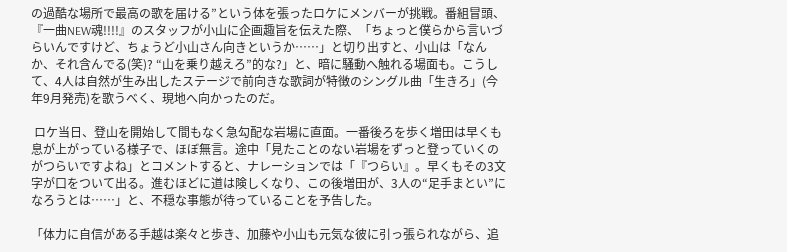の過酷な場所で最高の歌を届ける”という体を張ったロケにメンバーが挑戦。番組冒頭、『一曲NEW魂!!!!』のスタッフが小山に企画趣旨を伝えた際、「ちょっと僕らから言いづらいんですけど、ちょうど小山さん向きというか……」と切り出すと、小山は「なんか、それ含んでる(笑)? “山を乗り越えろ”的な?」と、暗に騒動へ触れる場面も。こうして、4人は自然が生み出したステージで前向きな歌詞が特徴のシングル曲「生きろ」(今年9月発売)を歌うべく、現地へ向かったのだ。

 ロケ当日、登山を開始して間もなく急勾配な岩場に直面。一番後ろを歩く増田は早くも息が上がっている様子で、ほぼ無言。途中「見たことのない岩場をずっと登っていくのがつらいですよね」とコメントすると、ナレーションでは「『つらい』。早くもその3文字が口をついて出る。進むほどに道は険しくなり、この後増田が、3人の“足手まとい”になろうとは……」と、不穏な事態が待っていることを予告した。

「体力に自信がある手越は楽々と歩き、加藤や小山も元気な彼に引っ張られながら、追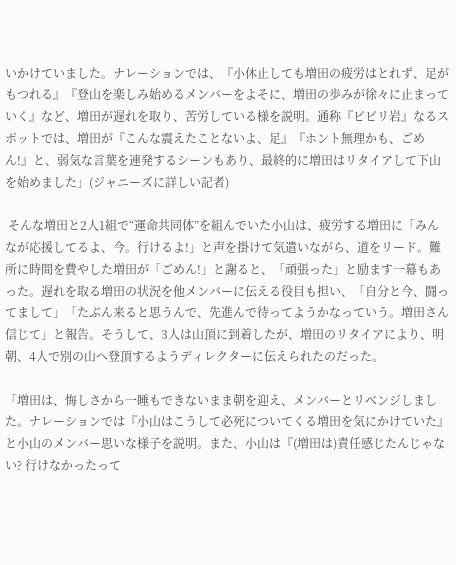いかけていました。ナレーションでは、『小休止しても増田の疲労はとれず、足がもつれる』『登山を楽しみ始めるメンバーをよそに、増田の歩みが徐々に止まっていく』など、増田が遅れを取り、苦労している様を説明。通称『ビビリ岩』なるスポットでは、増田が『こんな震えたことないよ、足』『ホント無理かも、ごめん!』と、弱気な言葉を連発するシーンもあり、最終的に増田はリタイアして下山を始めました」(ジャニーズに詳しい記者)

 そんな増田と2人1組で“運命共同体”を組んでいた小山は、疲労する増田に「みんなが応援してるよ、今。行けるよ!」と声を掛けて気遣いながら、道をリード。難所に時間を費やした増田が「ごめん!」と謝ると、「頑張った」と励ます一幕もあった。遅れを取る増田の状況を他メンバーに伝える役目も担い、「自分と今、闘ってまして」「たぶん来ると思うんで、先進んで待ってようかなっていう。増田さん信じて」と報告。そうして、3人は山頂に到着したが、増田のリタイアにより、明朝、4人で別の山へ登頂するようディレクターに伝えられたのだった。

「増田は、悔しさから一睡もできないまま朝を迎え、メンバーとリベンジしました。ナレーションでは『小山はこうして必死についてくる増田を気にかけていた』と小山のメンバー思いな様子を説明。また、小山は『(増田は)責任感じたんじゃない? 行けなかったって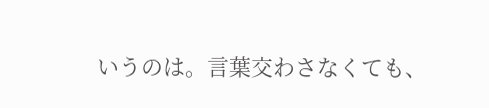いうのは。言葉交わさなくても、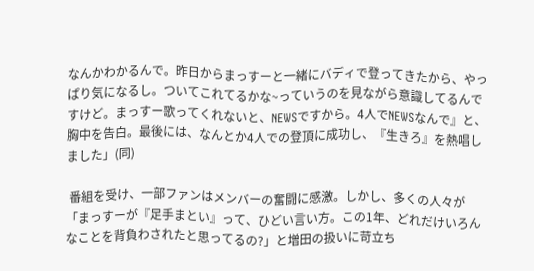なんかわかるんで。昨日からまっすーと一緒にバディで登ってきたから、やっぱり気になるし。ついてこれてるかな~っていうのを見ながら意識してるんですけど。まっすー歌ってくれないと、NEWSですから。4人でNEWSなんで』と、胸中を告白。最後には、なんとか4人での登頂に成功し、『生きろ』を熱唱しました」(同)

 番組を受け、一部ファンはメンバーの奮闘に感激。しかし、多くの人々が「まっすーが『足手まとい』って、ひどい言い方。この1年、どれだけいろんなことを背負わされたと思ってるの?」と増田の扱いに苛立ち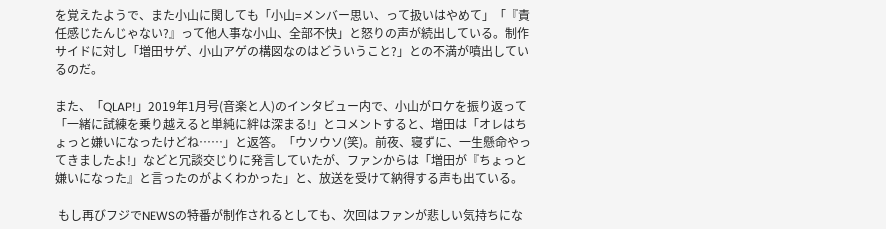を覚えたようで、また小山に関しても「小山=メンバー思い、って扱いはやめて」「『責任感じたんじゃない?』って他人事な小山、全部不快」と怒りの声が続出している。制作サイドに対し「増田サゲ、小山アゲの構図なのはどういうこと?」との不満が噴出しているのだ。

また、「QLAP!」2019年1月号(音楽と人)のインタビュー内で、小山がロケを振り返って「一緒に試練を乗り越えると単純に絆は深まる!」とコメントすると、増田は「オレはちょっと嫌いになったけどね……」と返答。「ウソウソ(笑)。前夜、寝ずに、一生懸命やってきましたよ!」などと冗談交じりに発言していたが、ファンからは「増田が『ちょっと嫌いになった』と言ったのがよくわかった」と、放送を受けて納得する声も出ている。

 もし再びフジでNEWSの特番が制作されるとしても、次回はファンが悲しい気持ちにな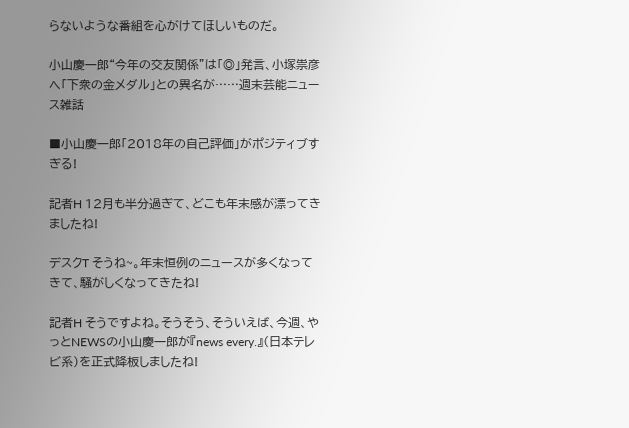らないような番組を心がけてほしいものだ。

小山慶一郎“今年の交友関係”は「◎」発言、小塚祟彦へ「下衆の金メダル」との異名が……週末芸能ニュース雑話

■小山慶一郎「2018年の自己評価」がポジティブすぎる!

記者H 12月も半分過ぎて、どこも年末感が漂ってきましたね!

デスクT そうね~。年末恒例のニュースが多くなってきて、騒がしくなってきたね!

記者H そうですよね。そうそう、そういえば、今週、やっとNEWSの小山慶一郎が『news every.』(日本テレビ系)を正式降板しましたね!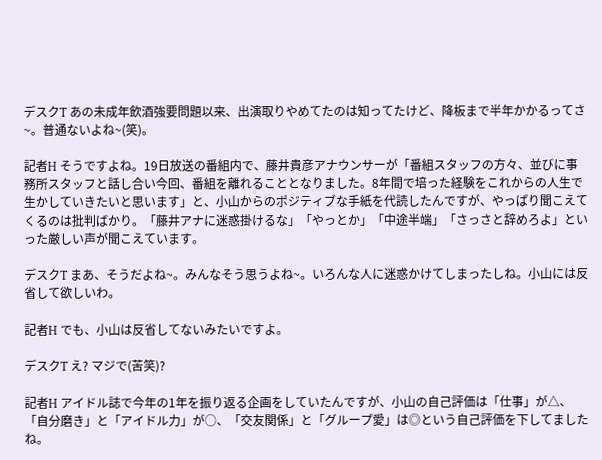デスクT あの未成年飲酒強要問題以来、出演取りやめてたのは知ってたけど、降板まで半年かかるってさ~。普通ないよね~(笑)。

記者H そうですよね。19日放送の番組内で、藤井貴彦アナウンサーが「番組スタッフの方々、並びに事務所スタッフと話し合い今回、番組を離れることとなりました。8年間で培った経験をこれからの人生で生かしていきたいと思います」と、小山からのポジティブな手紙を代読したんですが、やっぱり聞こえてくるのは批判ばかり。「藤井アナに迷惑掛けるな」「やっとか」「中途半端」「さっさと辞めろよ」といった厳しい声が聞こえています。

デスクT まあ、そうだよね~。みんなそう思うよね~。いろんな人に迷惑かけてしまったしね。小山には反省して欲しいわ。

記者H でも、小山は反省してないみたいですよ。

デスクT え? マジで(苦笑)?

記者H アイドル誌で今年の1年を振り返る企画をしていたんですが、小山の自己評価は「仕事」が△、「自分磨き」と「アイドル力」が○、「交友関係」と「グループ愛」は◎という自己評価を下してましたね。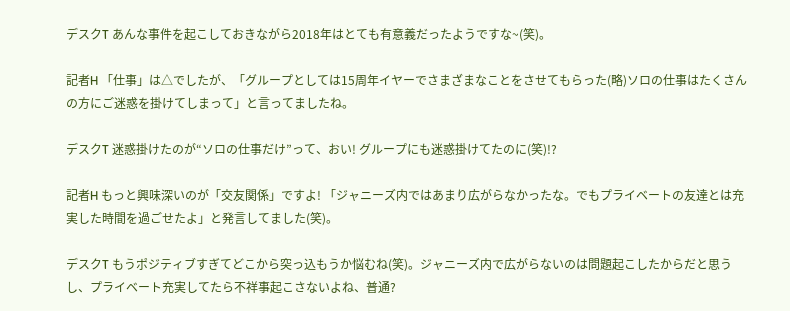デスクT あんな事件を起こしておきながら2018年はとても有意義だったようですな~(笑)。

記者H 「仕事」は△でしたが、「グループとしては15周年イヤーでさまざまなことをさせてもらった(略)ソロの仕事はたくさんの方にご迷惑を掛けてしまって」と言ってましたね。

デスクT 迷惑掛けたのが“ソロの仕事だけ”って、おい! グループにも迷惑掛けてたのに(笑)!?

記者H もっと興味深いのが「交友関係」ですよ! 「ジャニーズ内ではあまり広がらなかったな。でもプライベートの友達とは充実した時間を過ごせたよ」と発言してました(笑)。

デスクT もうポジティブすぎてどこから突っ込もうか悩むね(笑)。ジャニーズ内で広がらないのは問題起こしたからだと思うし、プライベート充実してたら不祥事起こさないよね、普通?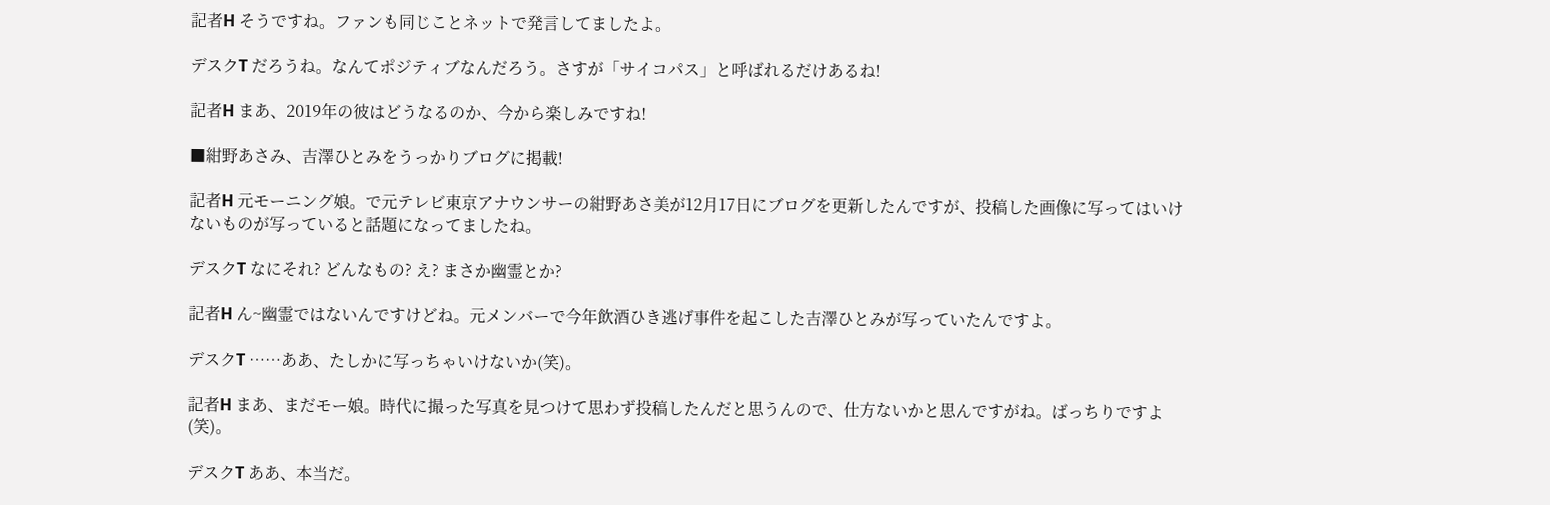記者H そうですね。ファンも同じことネットで発言してましたよ。

デスクT だろうね。なんてポジティブなんだろう。さすが「サイコパス」と呼ばれるだけあるね!

記者H まあ、2019年の彼はどうなるのか、今から楽しみですね!

■紺野あさみ、吉澤ひとみをうっかりブログに掲載!

記者H 元モーニング娘。で元テレビ東京アナウンサーの紺野あさ美が12月17日にブログを更新したんですが、投稿した画像に写ってはいけないものが写っていると話題になってましたね。

デスクT なにそれ? どんなもの? え? まさか幽霊とか?

記者H ん~幽霊ではないんですけどね。元メンバーで今年飲酒ひき逃げ事件を起こした吉澤ひとみが写っていたんですよ。

デスクT ……ああ、たしかに写っちゃいけないか(笑)。

記者H まあ、まだモー娘。時代に撮った写真を見つけて思わず投稿したんだと思うんので、仕方ないかと思んですがね。ばっちりですよ(笑)。

デスクT ああ、本当だ。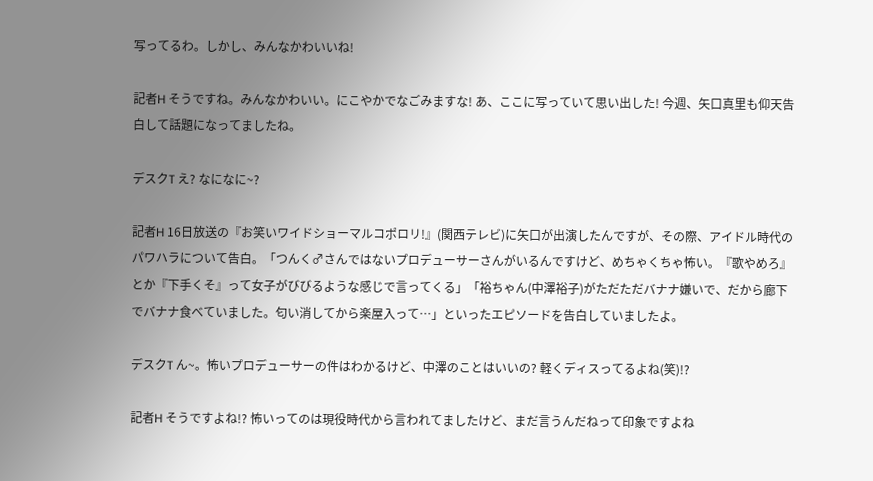写ってるわ。しかし、みんなかわいいね!

記者H そうですね。みんなかわいい。にこやかでなごみますな! あ、ここに写っていて思い出した! 今週、矢口真里も仰天告白して話題になってましたね。

デスクT え? なになに~?

記者H 16日放送の『お笑いワイドショーマルコポロリ!』(関西テレビ)に矢口が出演したんですが、その際、アイドル時代のパワハラについて告白。「つんく♂さんではないプロデューサーさんがいるんですけど、めちゃくちゃ怖い。『歌やめろ』とか『下手くそ』って女子がびびるような感じで言ってくる」「裕ちゃん(中澤裕子)がただただバナナ嫌いで、だから廊下でバナナ食べていました。匂い消してから楽屋入って…」といったエピソードを告白していましたよ。

デスクT ん~。怖いプロデューサーの件はわかるけど、中澤のことはいいの? 軽くディスってるよね(笑)!?

記者H そうですよね!? 怖いってのは現役時代から言われてましたけど、まだ言うんだねって印象ですよね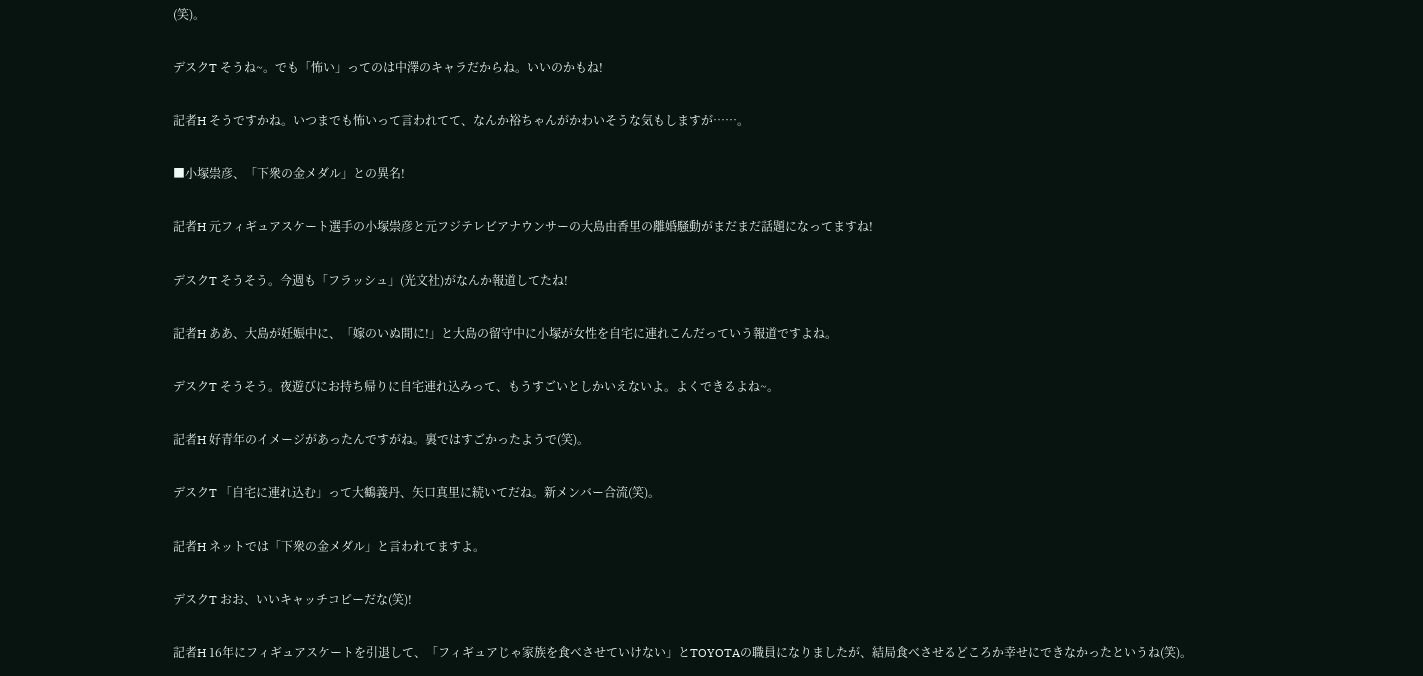(笑)。

デスクT そうね~。でも「怖い」ってのは中澤のキャラだからね。いいのかもね!

記者H そうですかね。いつまでも怖いって言われてて、なんか裕ちゃんがかわいそうな気もしますが……。

■小塚祟彦、「下衆の金メダル」との異名!

記者H 元フィギュアスケート選手の小塚祟彦と元フジテレビアナウンサーの大島由香里の離婚騒動がまだまだ話題になってますね!

デスクT そうそう。今週も「フラッシュ」(光文社)がなんか報道してたね!

記者H ああ、大島が妊娠中に、「嫁のいぬ間に!」と大島の留守中に小塚が女性を自宅に連れこんだっていう報道ですよね。

デスクT そうそう。夜遊びにお持ち帰りに自宅連れ込みって、もうすごいとしかいえないよ。よくできるよね~。

記者H 好青年のイメージがあったんですがね。裏ではすごかったようで(笑)。

デスクT 「自宅に連れ込む」って大鶴義丹、矢口真里に続いてだね。新メンバー合流(笑)。

記者H ネットでは「下衆の金メダル」と言われてますよ。

デスクT おお、いいキャッチコピーだな(笑)!

記者H 16年にフィギュアスケートを引退して、「フィギュアじゃ家族を食べさせていけない」とTOYOTAの職員になりましたが、結局食べさせるどころか幸せにできなかったというね(笑)。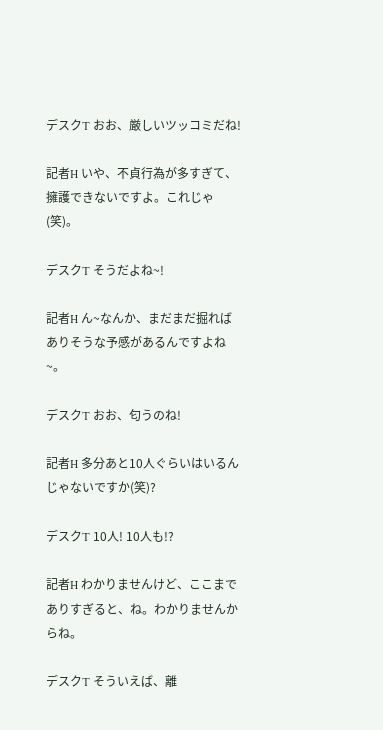デスクT おお、厳しいツッコミだね!

記者H いや、不貞行為が多すぎて、擁護できないですよ。これじゃ(笑)。

デスクT そうだよね~!

記者H ん~なんか、まだまだ掘ればありそうな予感があるんですよね~。

デスクT おお、匂うのね!

記者H 多分あと10人ぐらいはいるんじゃないですか(笑)?

デスクT 10人! 10人も!?

記者H わかりませんけど、ここまでありすぎると、ね。わかりませんからね。

デスクT そういえば、離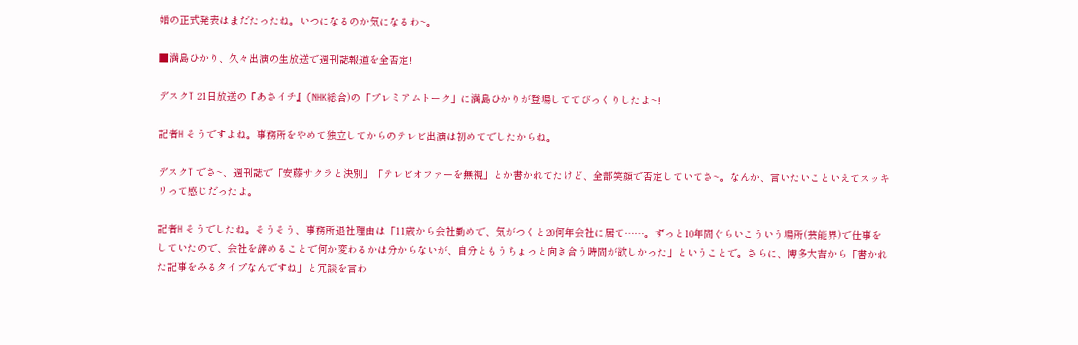婚の正式発表はまだたったね。いつになるのか気になるわ~。

■満島ひかり、久々出演の生放送で週刊誌報道を全否定!

デスクT 21日放送の『あさイチ』(NHK総合)の「プレミアムトーク」に満島ひかりが登場しててびっくりしたよ~!

記者H そうですよね。事務所をやめて独立してからのテレビ出演は初めてでしたからね。

デスクT でさ~、週刊誌で「安藤サクラと決別」「テレビオファーを無視」とか書かれてたけど、全部笑顔で否定していてさ~。なんか、言いたいこといえてスッキリって感じだったよ。

記者H そうでしたね。そうそう、事務所退社理由は「11歳から会社勤めで、気がつくと20何年会社に居て……。ずっと10年間ぐらいこういう場所(芸能界)で仕事をしていたので、会社を辞めることで何か変わるかは分からないが、自分ともうちょっと向き合う時間が欲しかった」ということで。さらに、博多大吉から「書かれた記事をみるタイプなんですね」と冗談を言わ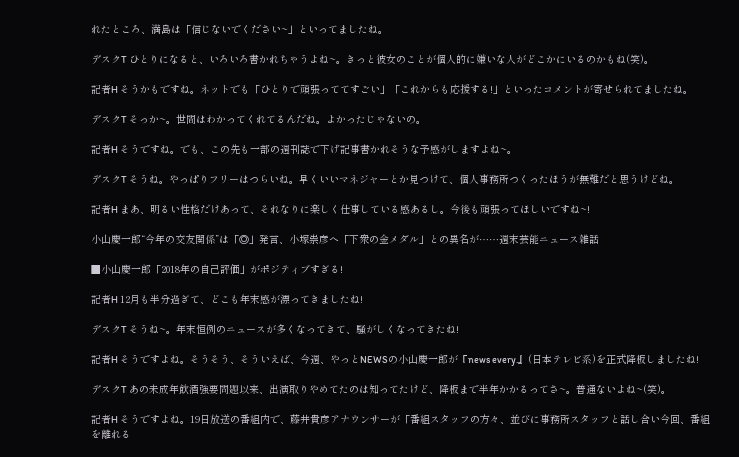れたところ、満島は「信じないでください~」といってましたね。

デスクT ひとりになると、いろいろ書かれちゃうよね~。きっと彼女のことが個人的に嫌いな人がどこかにいるのかもね(笑)。

記者H そうかもですね。ネットでも「ひとりで頑張っててすごい」「これからも応援する!」といったコメントが寄せられてましたね。

デスクT そっか~。世間はわかってくれてるんだね。よかったじゃないの。

記者H そうですね。でも、この先も一部の週刊誌で下げ記事書かれそうな予感がしますよね~。

デスクT そうね。やっぱりフリーはつらいね。早くいいマネジャーとか見つけて、個人事務所つくったほうが無難だと思うけどね。

記者H まあ、明るい性格だけあって、それなりに楽しく仕事している感あるし。今後も頑張ってほしいですね~!

小山慶一郎“今年の交友関係”は「◎」発言、小塚祟彦へ「下衆の金メダル」との異名が……週末芸能ニュース雑話

■小山慶一郎「2018年の自己評価」がポジティブすぎる!

記者H 12月も半分過ぎて、どこも年末感が漂ってきましたね!

デスクT そうね~。年末恒例のニュースが多くなってきて、騒がしくなってきたね!

記者H そうですよね。そうそう、そういえば、今週、やっとNEWSの小山慶一郎が『news every.』(日本テレビ系)を正式降板しましたね!

デスクT あの未成年飲酒強要問題以来、出演取りやめてたのは知ってたけど、降板まで半年かかるってさ~。普通ないよね~(笑)。

記者H そうですよね。19日放送の番組内で、藤井貴彦アナウンサーが「番組スタッフの方々、並びに事務所スタッフと話し合い今回、番組を離れる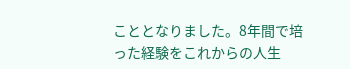こととなりました。8年間で培った経験をこれからの人生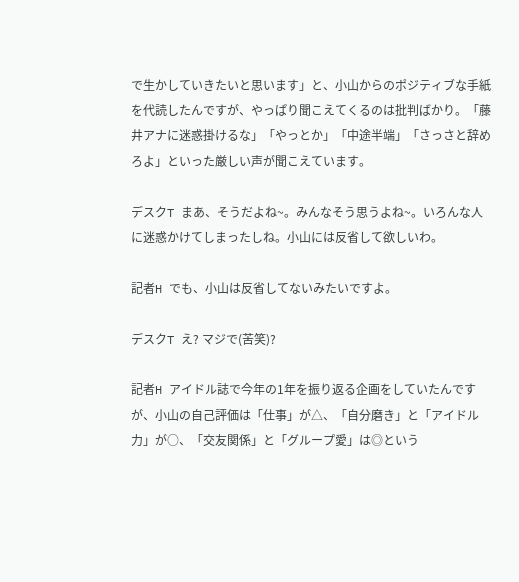で生かしていきたいと思います」と、小山からのポジティブな手紙を代読したんですが、やっぱり聞こえてくるのは批判ばかり。「藤井アナに迷惑掛けるな」「やっとか」「中途半端」「さっさと辞めろよ」といった厳しい声が聞こえています。

デスクT まあ、そうだよね~。みんなそう思うよね~。いろんな人に迷惑かけてしまったしね。小山には反省して欲しいわ。

記者H でも、小山は反省してないみたいですよ。

デスクT え? マジで(苦笑)?

記者H アイドル誌で今年の1年を振り返る企画をしていたんですが、小山の自己評価は「仕事」が△、「自分磨き」と「アイドル力」が○、「交友関係」と「グループ愛」は◎という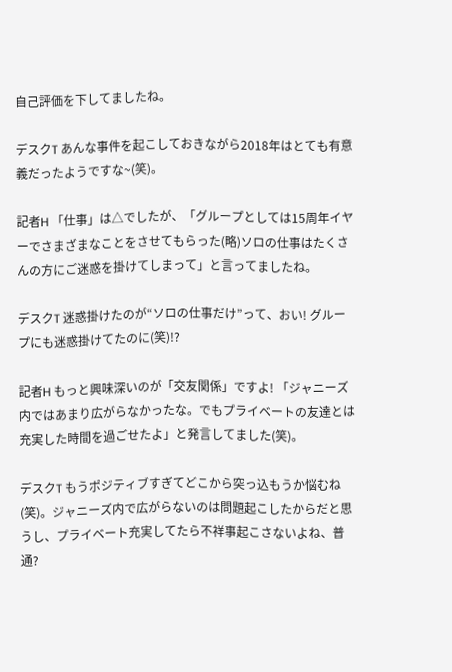自己評価を下してましたね。

デスクT あんな事件を起こしておきながら2018年はとても有意義だったようですな~(笑)。

記者H 「仕事」は△でしたが、「グループとしては15周年イヤーでさまざまなことをさせてもらった(略)ソロの仕事はたくさんの方にご迷惑を掛けてしまって」と言ってましたね。

デスクT 迷惑掛けたのが“ソロの仕事だけ”って、おい! グループにも迷惑掛けてたのに(笑)!?

記者H もっと興味深いのが「交友関係」ですよ! 「ジャニーズ内ではあまり広がらなかったな。でもプライベートの友達とは充実した時間を過ごせたよ」と発言してました(笑)。

デスクT もうポジティブすぎてどこから突っ込もうか悩むね(笑)。ジャニーズ内で広がらないのは問題起こしたからだと思うし、プライベート充実してたら不祥事起こさないよね、普通?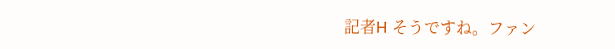記者H そうですね。ファン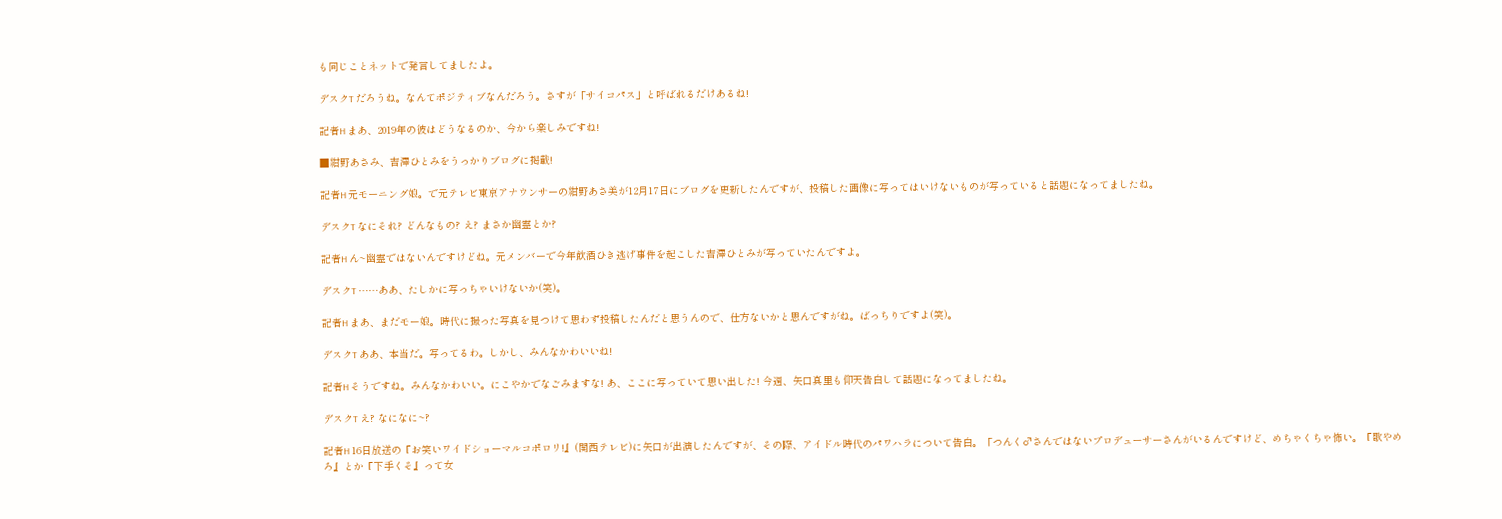も同じことネットで発言してましたよ。

デスクT だろうね。なんてポジティブなんだろう。さすが「サイコパス」と呼ばれるだけあるね!

記者H まあ、2019年の彼はどうなるのか、今から楽しみですね!

■紺野あさみ、吉澤ひとみをうっかりブログに掲載!

記者H 元モーニング娘。で元テレビ東京アナウンサーの紺野あさ美が12月17日にブログを更新したんですが、投稿した画像に写ってはいけないものが写っていると話題になってましたね。

デスクT なにそれ? どんなもの? え? まさか幽霊とか?

記者H ん~幽霊ではないんですけどね。元メンバーで今年飲酒ひき逃げ事件を起こした吉澤ひとみが写っていたんですよ。

デスクT ……ああ、たしかに写っちゃいけないか(笑)。

記者H まあ、まだモー娘。時代に撮った写真を見つけて思わず投稿したんだと思うんので、仕方ないかと思んですがね。ばっちりですよ(笑)。

デスクT ああ、本当だ。写ってるわ。しかし、みんなかわいいね!

記者H そうですね。みんなかわいい。にこやかでなごみますな! あ、ここに写っていて思い出した! 今週、矢口真里も仰天告白して話題になってましたね。

デスクT え? なになに~?

記者H 16日放送の『お笑いワイドショーマルコポロリ!』(関西テレビ)に矢口が出演したんですが、その際、アイドル時代のパワハラについて告白。「つんく♂さんではないプロデューサーさんがいるんですけど、めちゃくちゃ怖い。『歌やめろ』とか『下手くそ』って女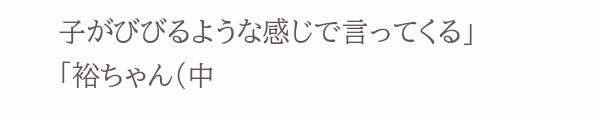子がびびるような感じで言ってくる」「裕ちゃん(中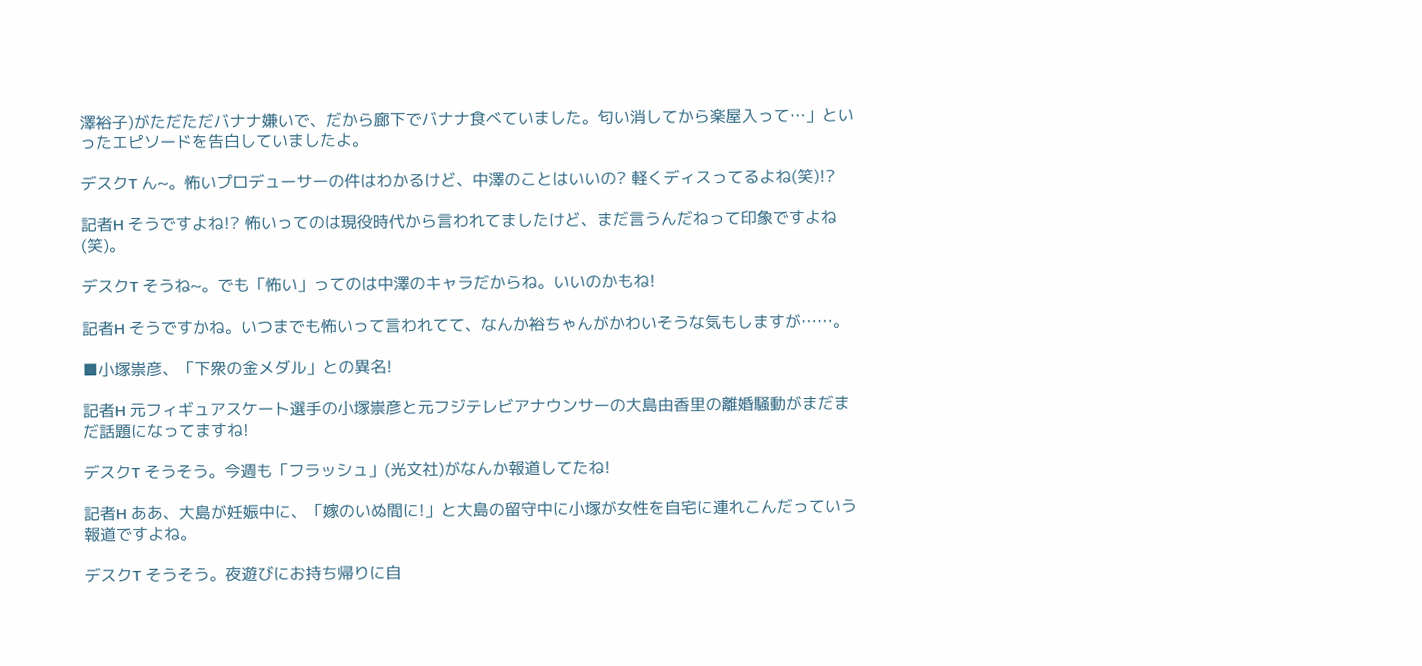澤裕子)がただただバナナ嫌いで、だから廊下でバナナ食べていました。匂い消してから楽屋入って…」といったエピソードを告白していましたよ。

デスクT ん~。怖いプロデューサーの件はわかるけど、中澤のことはいいの? 軽くディスってるよね(笑)!?

記者H そうですよね!? 怖いってのは現役時代から言われてましたけど、まだ言うんだねって印象ですよね(笑)。

デスクT そうね~。でも「怖い」ってのは中澤のキャラだからね。いいのかもね!

記者H そうですかね。いつまでも怖いって言われてて、なんか裕ちゃんがかわいそうな気もしますが……。

■小塚祟彦、「下衆の金メダル」との異名!

記者H 元フィギュアスケート選手の小塚祟彦と元フジテレビアナウンサーの大島由香里の離婚騒動がまだまだ話題になってますね!

デスクT そうそう。今週も「フラッシュ」(光文社)がなんか報道してたね!

記者H ああ、大島が妊娠中に、「嫁のいぬ間に!」と大島の留守中に小塚が女性を自宅に連れこんだっていう報道ですよね。

デスクT そうそう。夜遊びにお持ち帰りに自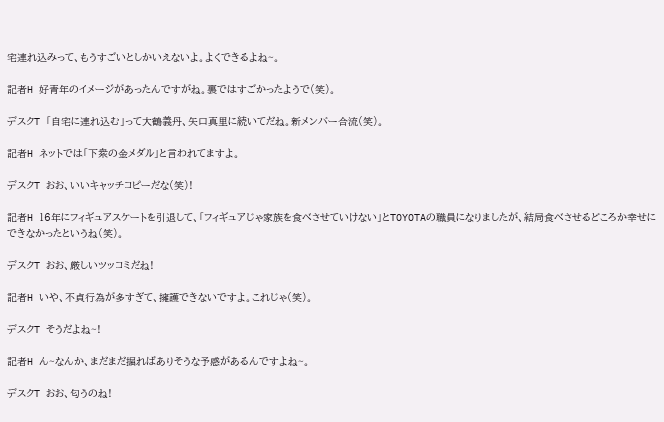宅連れ込みって、もうすごいとしかいえないよ。よくできるよね~。

記者H 好青年のイメージがあったんですがね。裏ではすごかったようで(笑)。

デスクT 「自宅に連れ込む」って大鶴義丹、矢口真里に続いてだね。新メンバー合流(笑)。

記者H ネットでは「下衆の金メダル」と言われてますよ。

デスクT おお、いいキャッチコピーだな(笑)!

記者H 16年にフィギュアスケートを引退して、「フィギュアじゃ家族を食べさせていけない」とTOYOTAの職員になりましたが、結局食べさせるどころか幸せにできなかったというね(笑)。

デスクT おお、厳しいツッコミだね!

記者H いや、不貞行為が多すぎて、擁護できないですよ。これじゃ(笑)。

デスクT そうだよね~!

記者H ん~なんか、まだまだ掘ればありそうな予感があるんですよね~。

デスクT おお、匂うのね!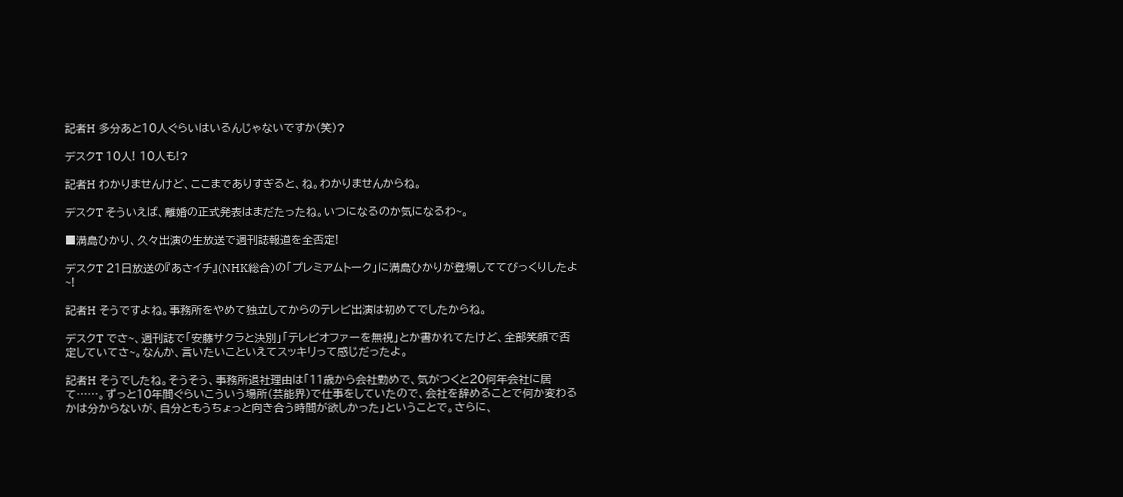記者H 多分あと10人ぐらいはいるんじゃないですか(笑)?

デスクT 10人! 10人も!?

記者H わかりませんけど、ここまでありすぎると、ね。わかりませんからね。

デスクT そういえば、離婚の正式発表はまだたったね。いつになるのか気になるわ~。

■満島ひかり、久々出演の生放送で週刊誌報道を全否定!

デスクT 21日放送の『あさイチ』(NHK総合)の「プレミアムトーク」に満島ひかりが登場しててびっくりしたよ~!

記者H そうですよね。事務所をやめて独立してからのテレビ出演は初めてでしたからね。

デスクT でさ~、週刊誌で「安藤サクラと決別」「テレビオファーを無視」とか書かれてたけど、全部笑顔で否定していてさ~。なんか、言いたいこといえてスッキリって感じだったよ。

記者H そうでしたね。そうそう、事務所退社理由は「11歳から会社勤めで、気がつくと20何年会社に居て……。ずっと10年間ぐらいこういう場所(芸能界)で仕事をしていたので、会社を辞めることで何か変わるかは分からないが、自分ともうちょっと向き合う時間が欲しかった」ということで。さらに、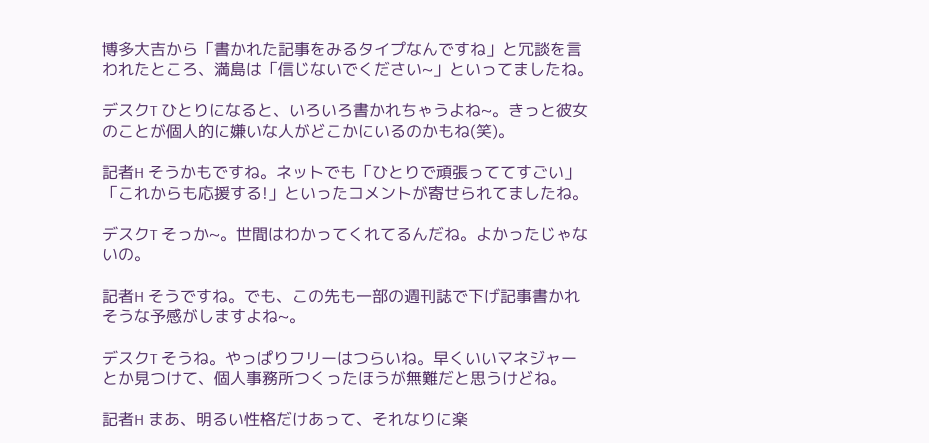博多大吉から「書かれた記事をみるタイプなんですね」と冗談を言われたところ、満島は「信じないでください~」といってましたね。

デスクT ひとりになると、いろいろ書かれちゃうよね~。きっと彼女のことが個人的に嫌いな人がどこかにいるのかもね(笑)。

記者H そうかもですね。ネットでも「ひとりで頑張っててすごい」「これからも応援する!」といったコメントが寄せられてましたね。

デスクT そっか~。世間はわかってくれてるんだね。よかったじゃないの。

記者H そうですね。でも、この先も一部の週刊誌で下げ記事書かれそうな予感がしますよね~。

デスクT そうね。やっぱりフリーはつらいね。早くいいマネジャーとか見つけて、個人事務所つくったほうが無難だと思うけどね。

記者H まあ、明るい性格だけあって、それなりに楽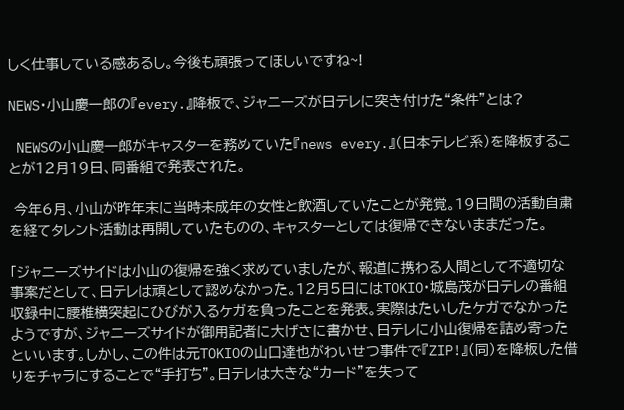しく仕事している感あるし。今後も頑張ってほしいですね~!

NEWS・小山慶一郎の『every.』降板で、ジャニーズが日テレに突き付けた“条件”とは?

 NEWSの小山慶一郎がキャスターを務めていた『news every.』(日本テレビ系)を降板することが12月19日、同番組で発表された。

 今年6月、小山が昨年末に当時未成年の女性と飲酒していたことが発覚。19日間の活動自粛を経てタレント活動は再開していたものの、キャスターとしては復帰できないままだった。

「ジャニーズサイドは小山の復帰を強く求めていましたが、報道に携わる人間として不適切な事案だとして、日テレは頑として認めなかった。12月5日にはTOKIO・城島茂が日テレの番組収録中に腰椎横突起にひびが入るケガを負ったことを発表。実際はたいしたケガでなかったようですが、ジャニーズサイドが御用記者に大げさに書かせ、日テレに小山復帰を詰め寄ったといいます。しかし、この件は元TOKIOの山口達也がわいせつ事件で『ZIP!』(同)を降板した借りをチャラにすることで“手打ち”。日テレは大きな“カード”を失って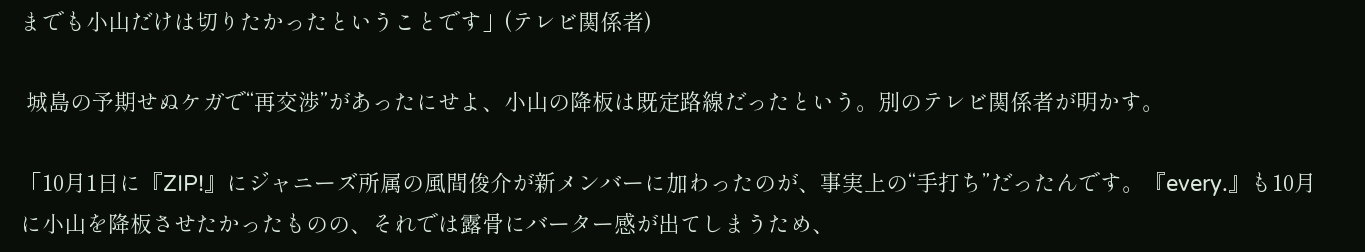までも小山だけは切りたかったということです」(テレビ関係者)

 城島の予期せぬケガで“再交渉”があったにせよ、小山の降板は既定路線だったという。別のテレビ関係者が明かす。

「10月1日に『ZIP!』にジャニーズ所属の風間俊介が新メンバーに加わったのが、事実上の“手打ち”だったんです。『every.』も10月に小山を降板させたかったものの、それでは露骨にバーター感が出てしまうため、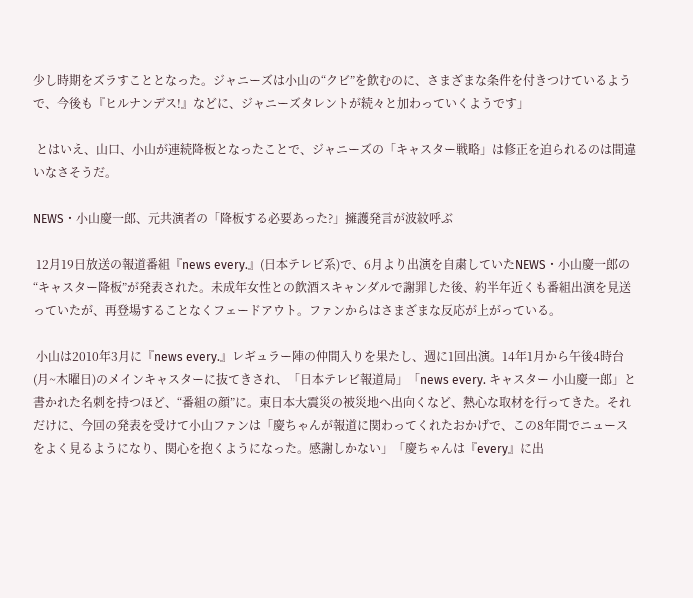少し時期をズラすこととなった。ジャニーズは小山の“クビ”を飲むのに、さまざまな条件を付きつけているようで、今後も『ヒルナンデス!』などに、ジャニーズタレントが続々と加わっていくようです」

 とはいえ、山口、小山が連続降板となったことで、ジャニーズの「キャスター戦略」は修正を迫られるのは間違いなさそうだ。

NEWS・小山慶一郎、元共演者の「降板する必要あった?」擁護発言が波紋呼ぶ

 12月19日放送の報道番組『news every.』(日本テレビ系)で、6月より出演を自粛していたNEWS・小山慶一郎の“キャスター降板”が発表された。未成年女性との飲酒スキャンダルで謝罪した後、約半年近くも番組出演を見送っていたが、再登場することなくフェードアウト。ファンからはさまざまな反応が上がっている。

 小山は2010年3月に『news every.』レギュラー陣の仲間入りを果たし、週に1回出演。14年1月から午後4時台(月~木曜日)のメインキャスターに抜てきされ、「日本テレビ報道局」「news every. キャスター 小山慶一郎」と書かれた名刺を持つほど、“番組の顔”に。東日本大震災の被災地へ出向くなど、熱心な取材を行ってきた。それだけに、今回の発表を受けて小山ファンは「慶ちゃんが報道に関わってくれたおかげで、この8年間でニュースをよく見るようになり、関心を抱くようになった。感謝しかない」「慶ちゃんは『every』に出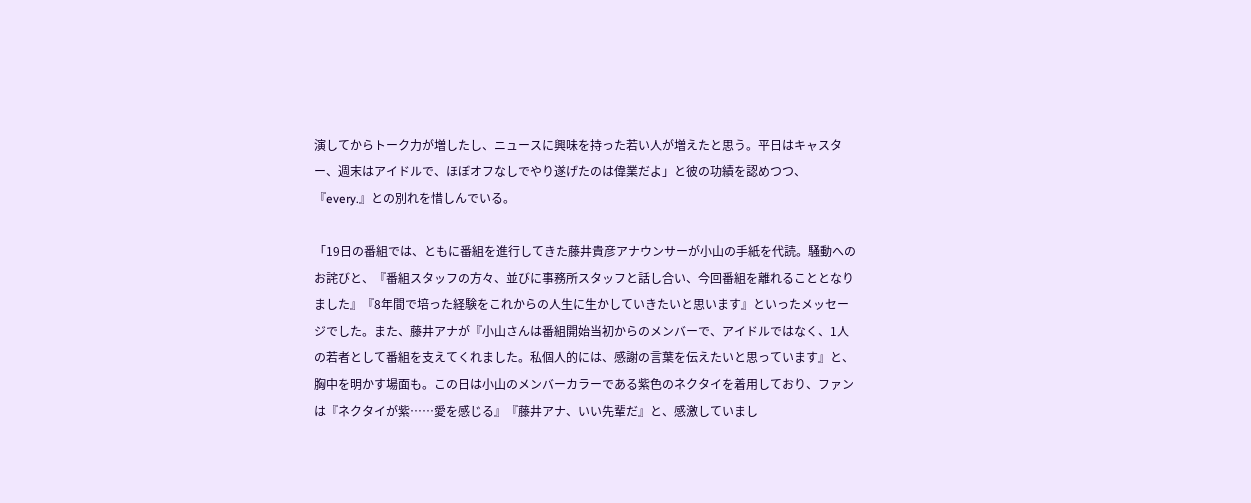演してからトーク力が増したし、ニュースに興味を持った若い人が増えたと思う。平日はキャスター、週末はアイドルで、ほぼオフなしでやり遂げたのは偉業だよ」と彼の功績を認めつつ、『every.』との別れを惜しんでいる。

「19日の番組では、ともに番組を進行してきた藤井貴彦アナウンサーが小山の手紙を代読。騒動へのお詫びと、『番組スタッフの方々、並びに事務所スタッフと話し合い、今回番組を離れることとなりました』『8年間で培った経験をこれからの人生に生かしていきたいと思います』といったメッセージでした。また、藤井アナが『小山さんは番組開始当初からのメンバーで、アイドルではなく、1人の若者として番組を支えてくれました。私個人的には、感謝の言葉を伝えたいと思っています』と、胸中を明かす場面も。この日は小山のメンバーカラーである紫色のネクタイを着用しており、ファンは『ネクタイが紫……愛を感じる』『藤井アナ、いい先輩だ』と、感激していまし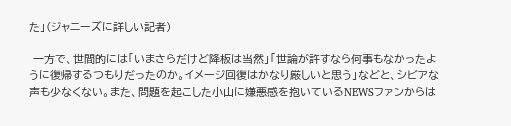た」(ジャニーズに詳しい記者)

 一方で、世間的には「いまさらだけど降板は当然」「世論が許すなら何事もなかったように復帰するつもりだったのか。イメージ回復はかなり厳しいと思う」などと、シビアな声も少なくない。また、問題を起こした小山に嫌悪感を抱いているNEWSファンからは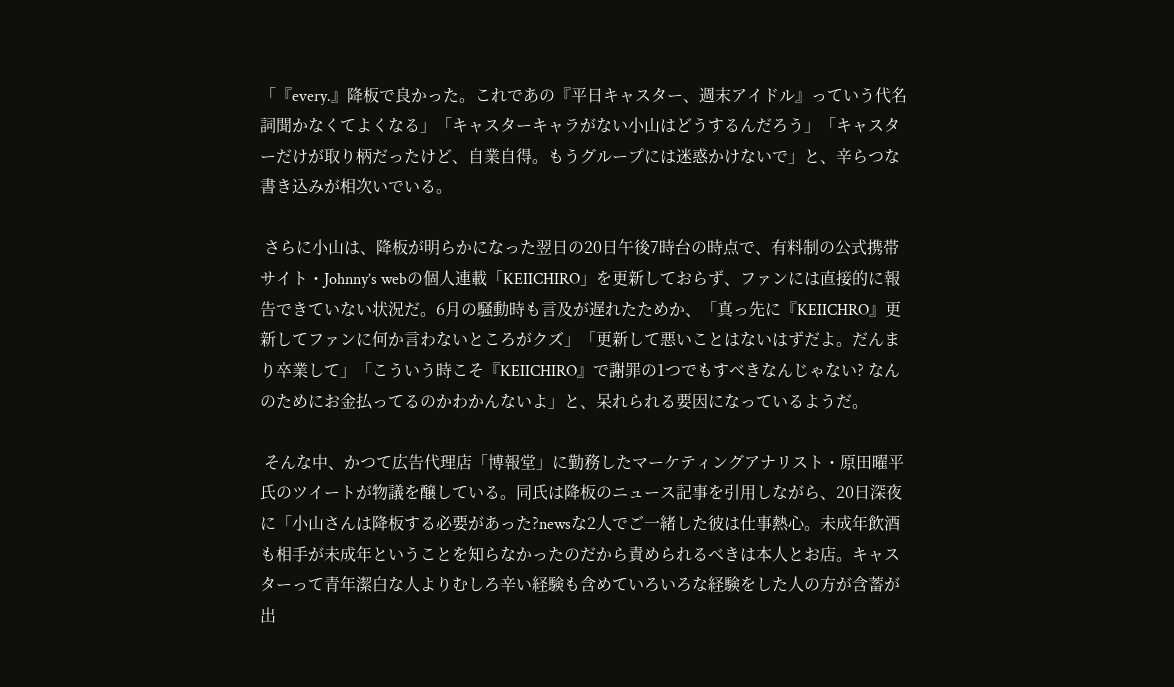「『every.』降板で良かった。これであの『平日キャスター、週末アイドル』っていう代名詞聞かなくてよくなる」「キャスターキャラがない小山はどうするんだろう」「キャスターだけが取り柄だったけど、自業自得。もうグループには迷惑かけないで」と、辛らつな書き込みが相次いでいる。

 さらに小山は、降板が明らかになった翌日の20日午後7時台の時点で、有料制の公式携帯サイト・Johnny’s webの個人連載「KEIICHIRO」を更新しておらず、ファンには直接的に報告できていない状況だ。6月の騒動時も言及が遅れたためか、「真っ先に『KEIICHRO』更新してファンに何か言わないところがクズ」「更新して悪いことはないはずだよ。だんまり卒業して」「こういう時こそ『KEIICHIRO』で謝罪の1つでもすべきなんじゃない? なんのためにお金払ってるのかわかんないよ」と、呆れられる要因になっているようだ。

 そんな中、かつて広告代理店「博報堂」に勤務したマーケティングアナリスト・原田曜平氏のツイートが物議を醸している。同氏は降板のニュース記事を引用しながら、20日深夜に「小山さんは降板する必要があった?newsな2人でご一緒した彼は仕事熱心。未成年飲酒も相手が未成年ということを知らなかったのだから責められるべきは本人とお店。キャスターって青年潔白な人よりむしろ辛い経験も含めていろいろな経験をした人の方が含蓄が出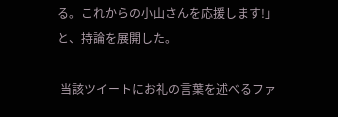る。これからの小山さんを応援します!」と、持論を展開した。

 当該ツイートにお礼の言葉を述べるファ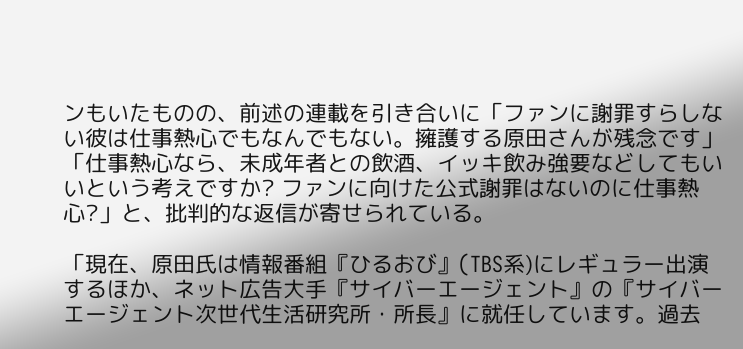ンもいたものの、前述の連載を引き合いに「ファンに謝罪すらしない彼は仕事熱心でもなんでもない。擁護する原田さんが残念です」「仕事熱心なら、未成年者との飲酒、イッキ飲み強要などしてもいいという考えですか? ファンに向けた公式謝罪はないのに仕事熱心?」と、批判的な返信が寄せられている。

「現在、原田氏は情報番組『ひるおび』(TBS系)にレギュラー出演するほか、ネット広告大手『サイバーエージェント』の『サイバーエージェント次世代生活研究所・所長』に就任しています。過去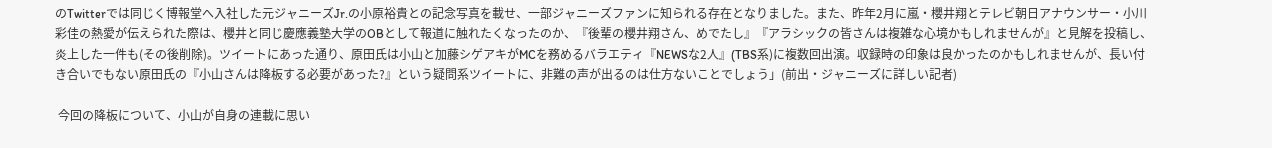のTwitterでは同じく博報堂へ入社した元ジャニーズJr.の小原裕貴との記念写真を載せ、一部ジャニーズファンに知られる存在となりました。また、昨年2月に嵐・櫻井翔とテレビ朝日アナウンサー・小川彩佳の熱愛が伝えられた際は、櫻井と同じ慶應義塾大学のOBとして報道に触れたくなったのか、『後輩の櫻井翔さん、めでたし』『アラシックの皆さんは複雑な心境かもしれませんが』と見解を投稿し、炎上した一件も(その後削除)。ツイートにあった通り、原田氏は小山と加藤シゲアキがMCを務めるバラエティ『NEWSな2人』(TBS系)に複数回出演。収録時の印象は良かったのかもしれませんが、長い付き合いでもない原田氏の『小山さんは降板する必要があった?』という疑問系ツイートに、非難の声が出るのは仕方ないことでしょう」(前出・ジャニーズに詳しい記者)

 今回の降板について、小山が自身の連載に思い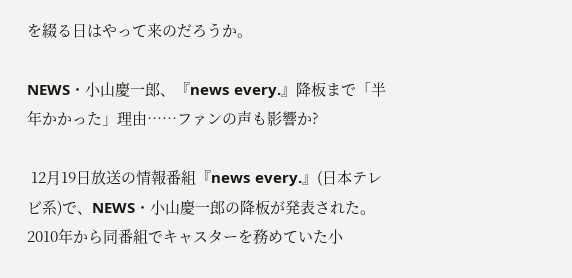を綴る日はやって来のだろうか。

NEWS・小山慶一郎、『news every.』降板まで「半年かかった」理由……ファンの声も影響か?

 12月19日放送の情報番組『news every.』(日本テレビ系)で、NEWS・小山慶一郎の降板が発表された。2010年から同番組でキャスターを務めていた小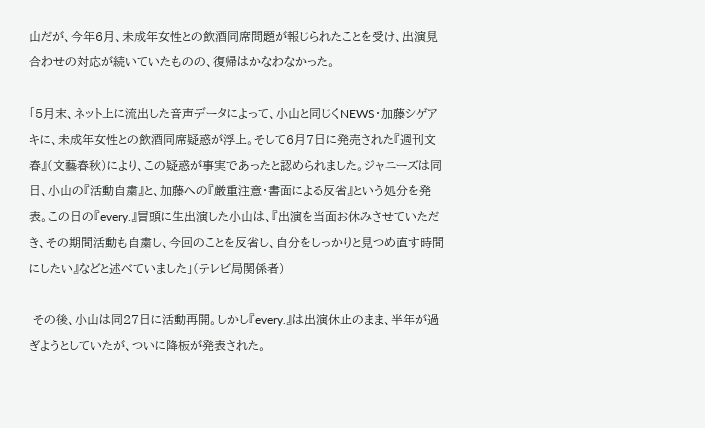山だが、今年6月、未成年女性との飲酒同席問題が報じられたことを受け、出演見合わせの対応が続いていたものの、復帰はかなわなかった。

「5月末、ネット上に流出した音声データによって、小山と同じくNEWS・加藤シゲアキに、未成年女性との飲酒同席疑惑が浮上。そして6月7日に発売された『週刊文春』(文藝春秋)により、この疑惑が事実であったと認められました。ジャニーズは同日、小山の『活動自粛』と、加藤への『厳重注意・書面による反省』という処分を発表。この日の『every.』冒頭に生出演した小山は、『出演を当面お休みさせていただき、その期間活動も自粛し、今回のことを反省し、自分をしっかりと見つめ直す時間にしたい』などと述べていました」(テレビ局関係者)

 その後、小山は同27日に活動再開。しかし『every.』は出演休止のまま、半年が過ぎようとしていたが、ついに降板が発表された。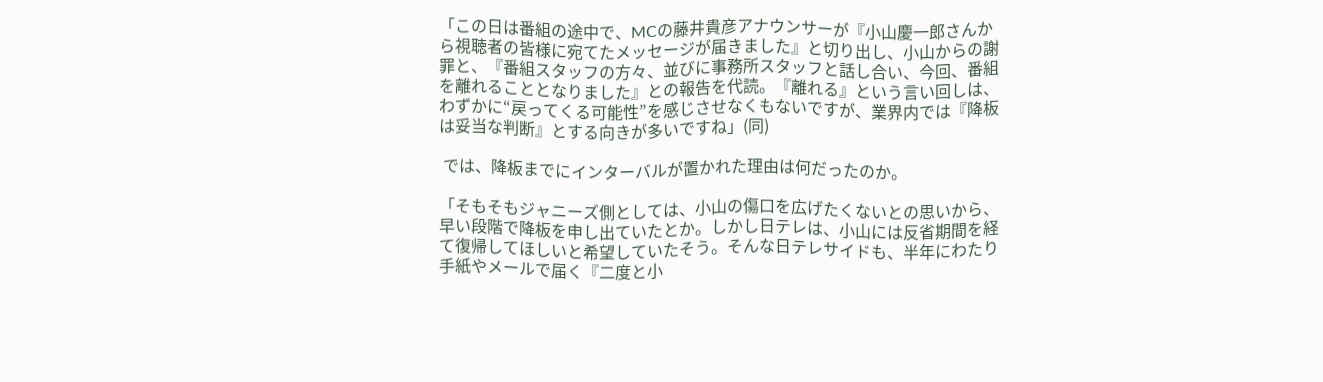「この日は番組の途中で、MCの藤井貴彦アナウンサーが『小山慶一郎さんから視聴者の皆様に宛てたメッセージが届きました』と切り出し、小山からの謝罪と、『番組スタッフの方々、並びに事務所スタッフと話し合い、今回、番組を離れることとなりました』との報告を代読。『離れる』という言い回しは、わずかに“戻ってくる可能性”を感じさせなくもないですが、業界内では『降板は妥当な判断』とする向きが多いですね」(同)

 では、降板までにインターバルが置かれた理由は何だったのか。

「そもそもジャニーズ側としては、小山の傷口を広げたくないとの思いから、早い段階で降板を申し出ていたとか。しかし日テレは、小山には反省期間を経て復帰してほしいと希望していたそう。そんな日テレサイドも、半年にわたり手紙やメールで届く『二度と小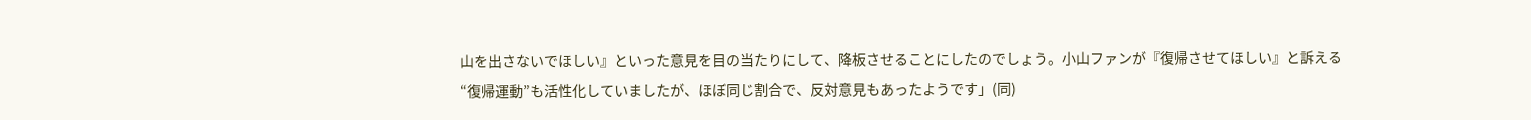山を出さないでほしい』といった意見を目の当たりにして、降板させることにしたのでしょう。小山ファンが『復帰させてほしい』と訴える“復帰運動”も活性化していましたが、ほぼ同じ割合で、反対意見もあったようです」(同)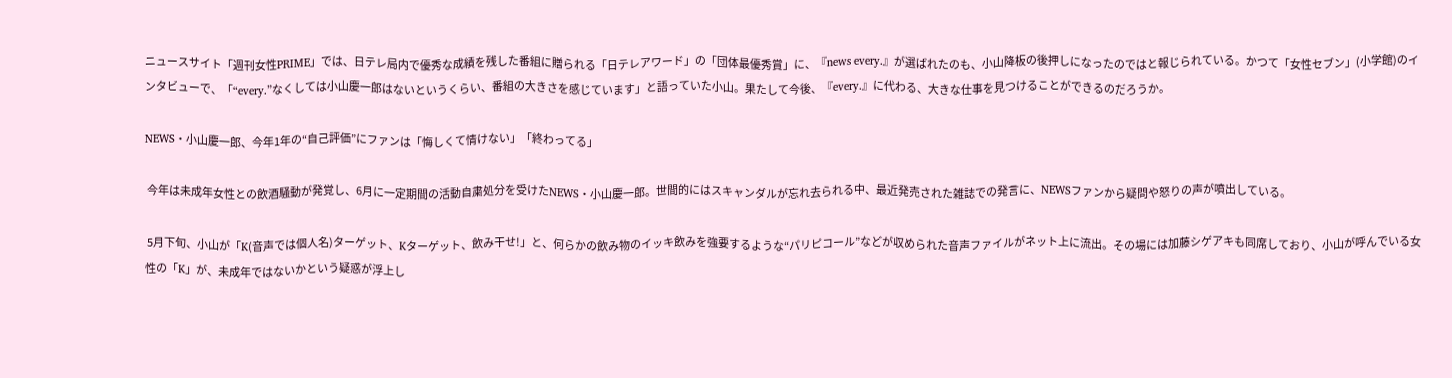ニュースサイト「週刊女性PRIME」では、日テレ局内で優秀な成績を残した番組に贈られる「日テレアワード」の「団体最優秀賞」に、『news every.』が選ばれたのも、小山降板の後押しになったのではと報じられている。かつて「女性セブン」(小学館)のインタビューで、「“every.”なくしては小山慶一郎はないというくらい、番組の大きさを感じています」と語っていた小山。果たして今後、『every.』に代わる、大きな仕事を見つけることができるのだろうか。

NEWS・小山慶一郎、今年1年の“自己評価”にファンは「悔しくて情けない」「終わってる」

 今年は未成年女性との飲酒騒動が発覚し、6月に一定期間の活動自粛処分を受けたNEWS・小山慶一郎。世間的にはスキャンダルが忘れ去られる中、最近発売された雑誌での発言に、NEWSファンから疑問や怒りの声が噴出している。

 5月下旬、小山が「K(音声では個人名)ターゲット、Kターゲット、飲み干せ!」と、何らかの飲み物のイッキ飲みを強要するような“パリピコール”などが収められた音声ファイルがネット上に流出。その場には加藤シゲアキも同席しており、小山が呼んでいる女性の「K」が、未成年ではないかという疑惑が浮上し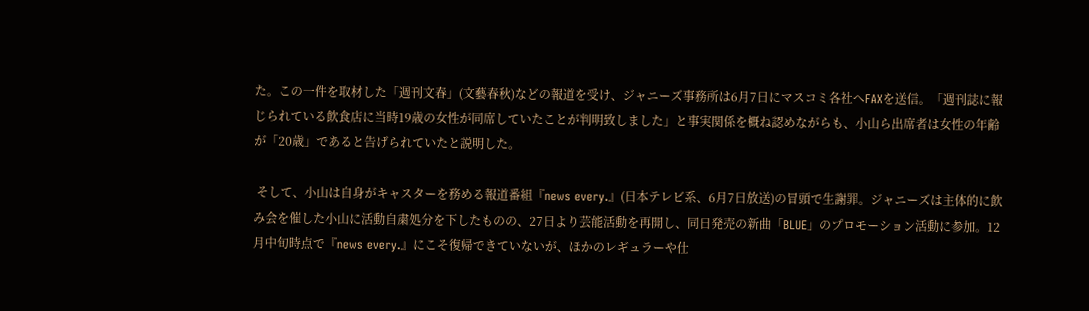た。この一件を取材した「週刊文春」(文藝春秋)などの報道を受け、ジャニーズ事務所は6月7日にマスコミ各社へFAXを送信。「週刊誌に報じられている飲食店に当時19歳の女性が同席していたことが判明致しました」と事実関係を概ね認めながらも、小山ら出席者は女性の年齢が「20歳」であると告げられていたと説明した。

 そして、小山は自身がキャスターを務める報道番組『news every.』(日本テレビ系、6月7日放送)の冒頭で生謝罪。ジャニーズは主体的に飲み会を催した小山に活動自粛処分を下したものの、27日より芸能活動を再開し、同日発売の新曲「BLUE」のプロモーション活動に参加。12月中旬時点で『news every.』にこそ復帰できていないが、ほかのレギュラーや仕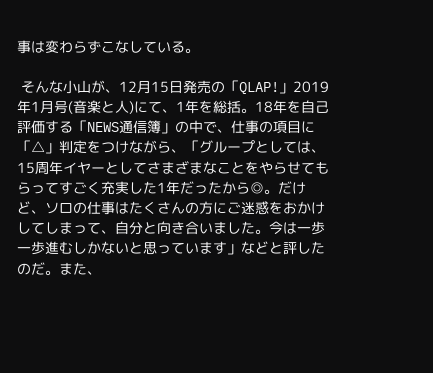事は変わらずこなしている。

 そんな小山が、12月15日発売の「QLAP!」2019年1月号(音楽と人)にて、1年を総括。18年を自己評価する「NEWS通信簿」の中で、仕事の項目に「△」判定をつけながら、「グループとしては、15周年イヤーとしてさまざまなことをやらせてもらってすごく充実した1年だったから◎。だけど、ソロの仕事はたくさんの方にご迷惑をおかけしてしまって、自分と向き合いました。今は一歩一歩進むしかないと思っています」などと評したのだ。また、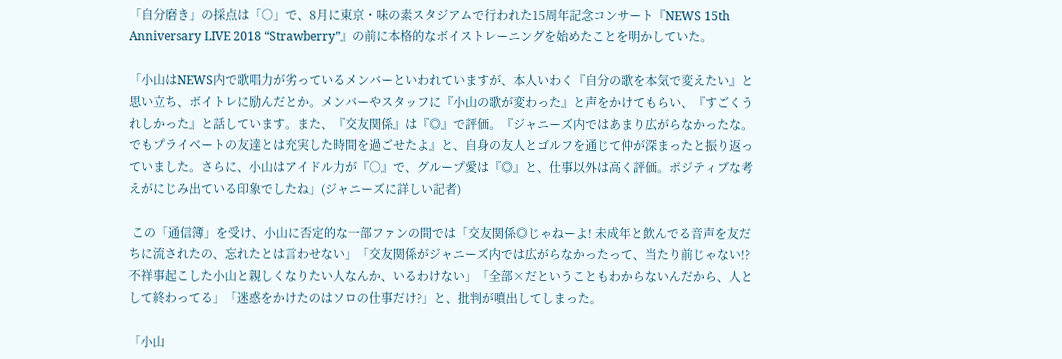「自分磨き」の採点は「○」で、8月に東京・味の素スタジアムで行われた15周年記念コンサート『NEWS 15th Anniversary LIVE 2018 “Strawberry”』の前に本格的なボイストレーニングを始めたことを明かしていた。

「小山はNEWS内で歌唱力が劣っているメンバーといわれていますが、本人いわく『自分の歌を本気で変えたい』と思い立ち、ボイトレに励んだとか。メンバーやスタッフに『小山の歌が変わった』と声をかけてもらい、『すごくうれしかった』と話しています。また、『交友関係』は『◎』で評価。『ジャニーズ内ではあまり広がらなかったな。でもプライベートの友達とは充実した時間を過ごせたよ』と、自身の友人とゴルフを通じて仲が深まったと振り返っていました。さらに、小山はアイドル力が『○』で、グループ愛は『◎』と、仕事以外は高く評価。ポジティブな考えがにじみ出ている印象でしたね」(ジャニーズに詳しい記者)

 この「通信簿」を受け、小山に否定的な一部ファンの間では「交友関係◎じゃねーよ! 未成年と飲んでる音声を友だちに流されたの、忘れたとは言わせない」「交友関係がジャニーズ内では広がらなかったって、当たり前じゃない!? 不祥事起こした小山と親しくなりたい人なんか、いるわけない」「全部×だということもわからないんだから、人として終わってる」「迷惑をかけたのはソロの仕事だけ?」と、批判が噴出してしまった。

「小山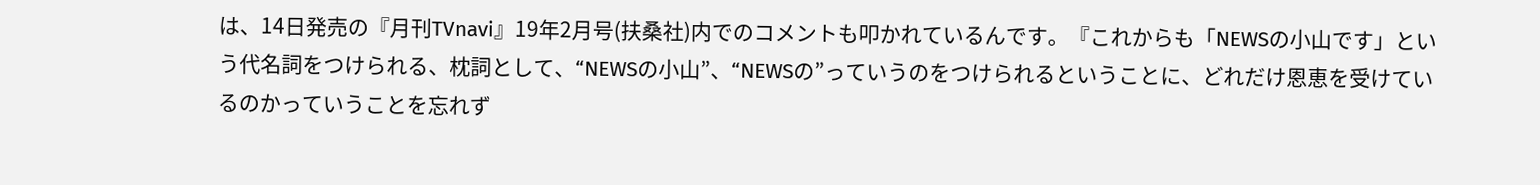は、14日発売の『月刊TVnavi』19年2月号(扶桑社)内でのコメントも叩かれているんです。『これからも「NEWSの小山です」という代名詞をつけられる、枕詞として、“NEWSの小山”、“NEWSの”っていうのをつけられるということに、どれだけ恩恵を受けているのかっていうことを忘れず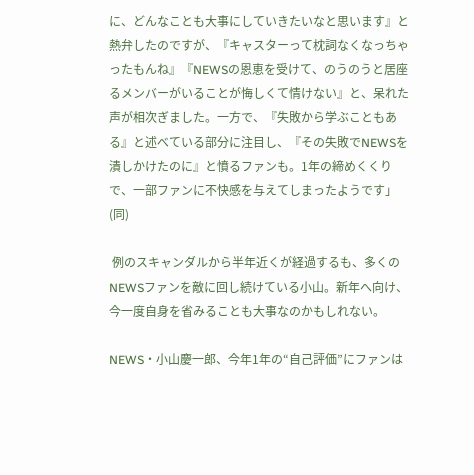に、どんなことも大事にしていきたいなと思います』と熱弁したのですが、『キャスターって枕詞なくなっちゃったもんね』『NEWSの恩恵を受けて、のうのうと居座るメンバーがいることが悔しくて情けない』と、呆れた声が相次ぎました。一方で、『失敗から学ぶこともある』と述べている部分に注目し、『その失敗でNEWSを潰しかけたのに』と憤るファンも。1年の締めくくりで、一部ファンに不快感を与えてしまったようです」(同)

 例のスキャンダルから半年近くが経過するも、多くのNEWSファンを敵に回し続けている小山。新年へ向け、今一度自身を省みることも大事なのかもしれない。

NEWS・小山慶一郎、今年1年の“自己評価”にファンは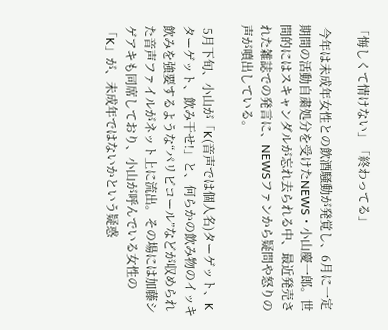「悔しくて情けない」「終わってる」

 今年は未成年女性との飲酒騒動が発覚し、6月に一定期間の活動自粛処分を受けたNEWS・小山慶一郎。世間的にはスキャンダルが忘れ去られる中、最近発売された雑誌での発言に、NEWSファンから疑問や怒りの声が噴出している。

 5月下旬、小山が「K(音声では個人名)ターゲット、Kターゲット、飲み干せ!」と、何らかの飲み物のイッキ飲みを強要するような“パリピコール”などが収められた音声ファイルがネット上に流出。その場には加藤シゲアキも同席しており、小山が呼んでいる女性の「K」が、未成年ではないかという疑惑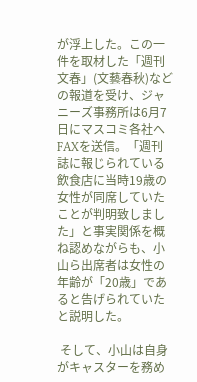が浮上した。この一件を取材した「週刊文春」(文藝春秋)などの報道を受け、ジャニーズ事務所は6月7日にマスコミ各社へFAXを送信。「週刊誌に報じられている飲食店に当時19歳の女性が同席していたことが判明致しました」と事実関係を概ね認めながらも、小山ら出席者は女性の年齢が「20歳」であると告げられていたと説明した。

 そして、小山は自身がキャスターを務め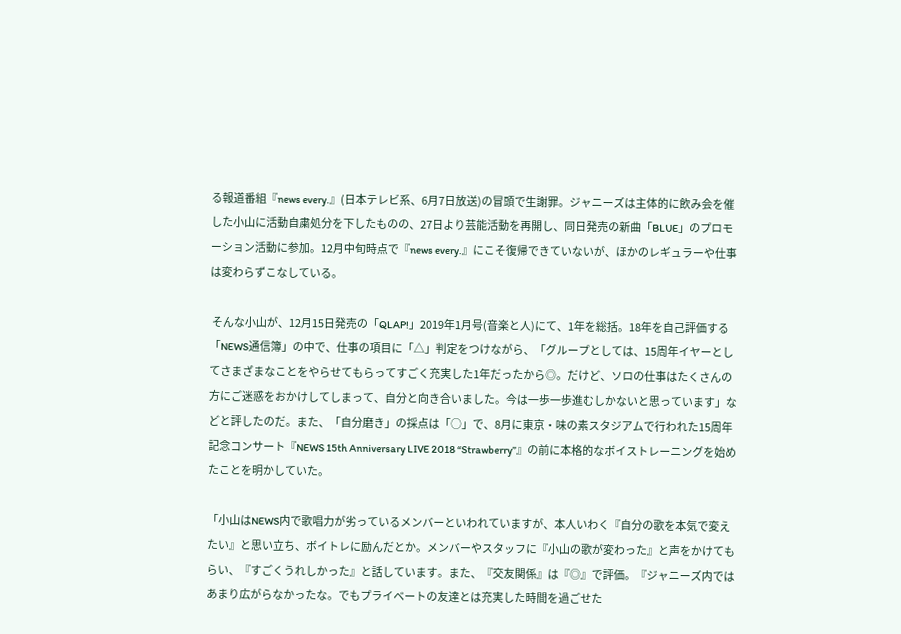る報道番組『news every.』(日本テレビ系、6月7日放送)の冒頭で生謝罪。ジャニーズは主体的に飲み会を催した小山に活動自粛処分を下したものの、27日より芸能活動を再開し、同日発売の新曲「BLUE」のプロモーション活動に参加。12月中旬時点で『news every.』にこそ復帰できていないが、ほかのレギュラーや仕事は変わらずこなしている。

 そんな小山が、12月15日発売の「QLAP!」2019年1月号(音楽と人)にて、1年を総括。18年を自己評価する「NEWS通信簿」の中で、仕事の項目に「△」判定をつけながら、「グループとしては、15周年イヤーとしてさまざまなことをやらせてもらってすごく充実した1年だったから◎。だけど、ソロの仕事はたくさんの方にご迷惑をおかけしてしまって、自分と向き合いました。今は一歩一歩進むしかないと思っています」などと評したのだ。また、「自分磨き」の採点は「○」で、8月に東京・味の素スタジアムで行われた15周年記念コンサート『NEWS 15th Anniversary LIVE 2018 “Strawberry”』の前に本格的なボイストレーニングを始めたことを明かしていた。

「小山はNEWS内で歌唱力が劣っているメンバーといわれていますが、本人いわく『自分の歌を本気で変えたい』と思い立ち、ボイトレに励んだとか。メンバーやスタッフに『小山の歌が変わった』と声をかけてもらい、『すごくうれしかった』と話しています。また、『交友関係』は『◎』で評価。『ジャニーズ内ではあまり広がらなかったな。でもプライベートの友達とは充実した時間を過ごせた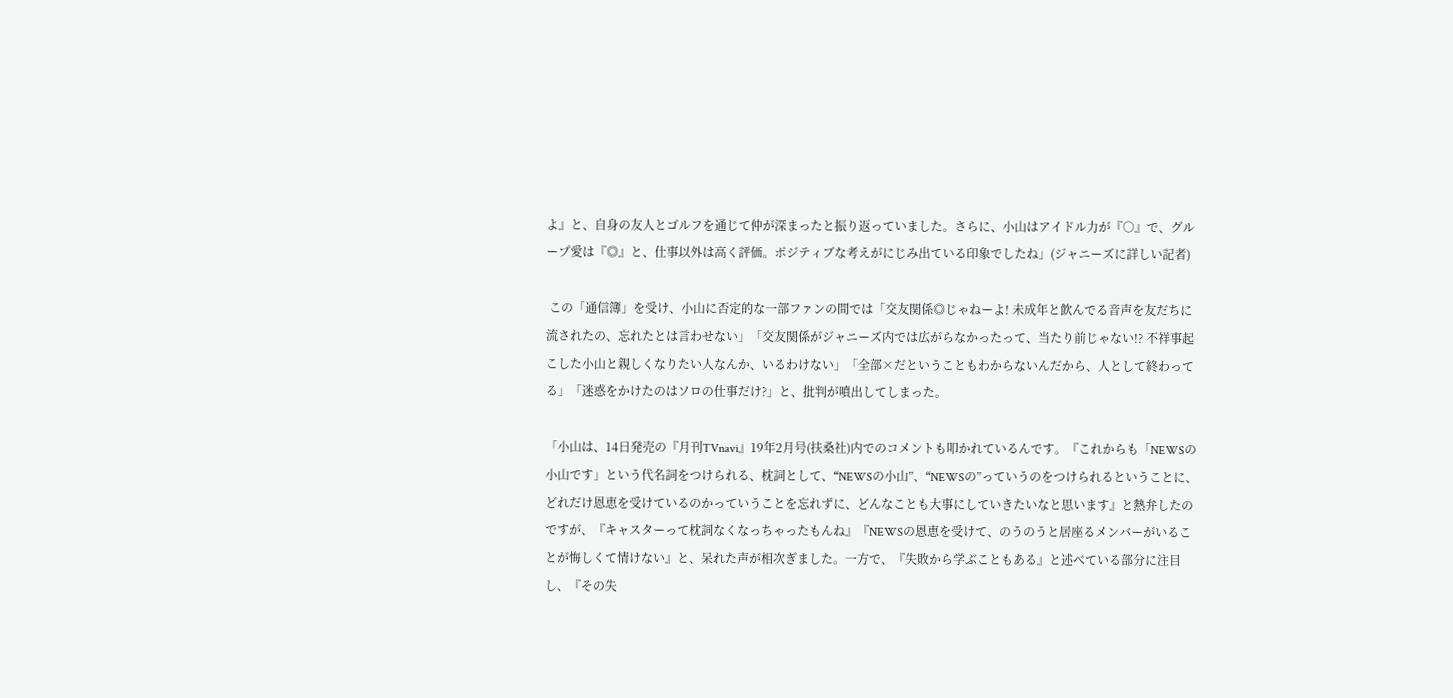よ』と、自身の友人とゴルフを通じて仲が深まったと振り返っていました。さらに、小山はアイドル力が『○』で、グループ愛は『◎』と、仕事以外は高く評価。ポジティブな考えがにじみ出ている印象でしたね」(ジャニーズに詳しい記者)

 この「通信簿」を受け、小山に否定的な一部ファンの間では「交友関係◎じゃねーよ! 未成年と飲んでる音声を友だちに流されたの、忘れたとは言わせない」「交友関係がジャニーズ内では広がらなかったって、当たり前じゃない!? 不祥事起こした小山と親しくなりたい人なんか、いるわけない」「全部×だということもわからないんだから、人として終わってる」「迷惑をかけたのはソロの仕事だけ?」と、批判が噴出してしまった。

「小山は、14日発売の『月刊TVnavi』19年2月号(扶桑社)内でのコメントも叩かれているんです。『これからも「NEWSの小山です」という代名詞をつけられる、枕詞として、“NEWSの小山”、“NEWSの”っていうのをつけられるということに、どれだけ恩恵を受けているのかっていうことを忘れずに、どんなことも大事にしていきたいなと思います』と熱弁したのですが、『キャスターって枕詞なくなっちゃったもんね』『NEWSの恩恵を受けて、のうのうと居座るメンバーがいることが悔しくて情けない』と、呆れた声が相次ぎました。一方で、『失敗から学ぶこともある』と述べている部分に注目し、『その失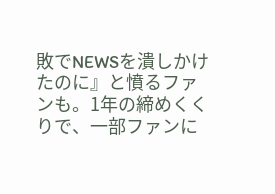敗でNEWSを潰しかけたのに』と憤るファンも。1年の締めくくりで、一部ファンに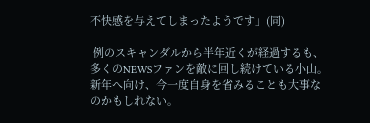不快感を与えてしまったようです」(同)

 例のスキャンダルから半年近くが経過するも、多くのNEWSファンを敵に回し続けている小山。新年へ向け、今一度自身を省みることも大事なのかもしれない。